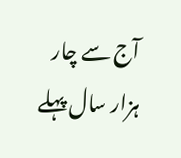آج سے چار ہزار سال پہلے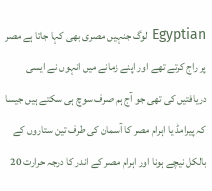Egyptian لوگ جنہیں مصری بھی کہا جاتا ہے مصر پر راج کرتے تھے اور اپنے زمانے میں انہوں نے ایسی دریافتیں کی تھی جو آج ہم صرف سوچ ہی سکتے ہیں جیسا کہ پیرامڈ یا اہرام مصر کا آسمان کی طرف تین ستاروں کے بالکل نیچے ہونا اور اہرام مصر کے اندر کا درجہ حرارت 20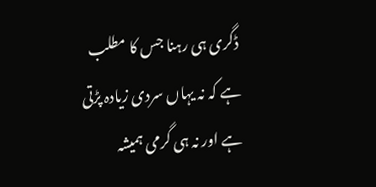ڈگری ہی رہنا جس کا مطلب ہے کہ نہ یہاں سردی زیادہ پڑتی ہے اور نہ ہی گرمی ہمیشہ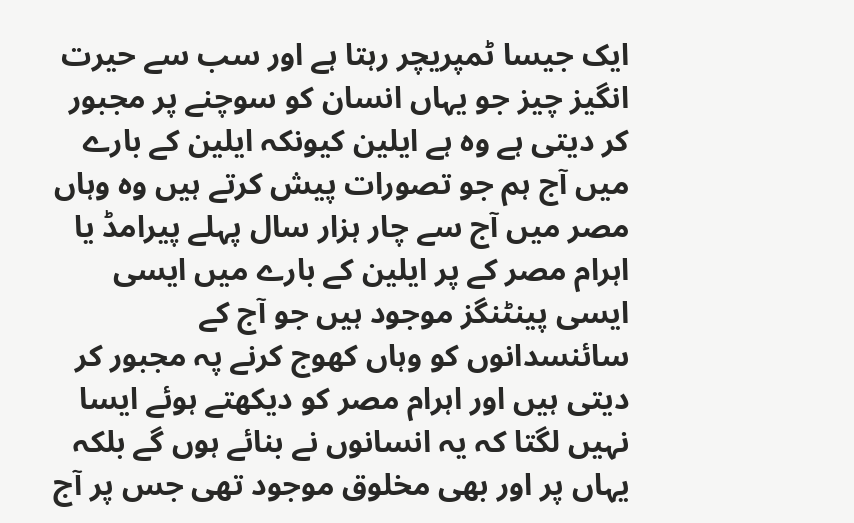ایک جیسا ٹمپریچر رہتا ہے اور سب سے حیرت انگیز چیز جو یہاں انسان کو سوچنے پر مجبور کر دیتی ہے وہ ہے ایلین کیونکہ ایلین کے بارے میں آج ہم جو تصورات پیش کرتے ہیں وہ وہاں مصر میں آج سے چار ہزار سال پہلے پیرامڈ یا اہرام مصر کے پر ایلین کے بارے میں ایسی ایسی پینٹنگز موجود ہیں جو آج کے سائنسدانوں کو وہاں کھوج کرنے پہ مجبور کر دیتی ہیں اور اہرام مصر کو دیکھتے ہوئے ایسا نہیں لگتا کہ یہ انسانوں نے بنائے ہوں گے بلکہ یہاں پر اور بھی مخلوق موجود تھی جس پر آج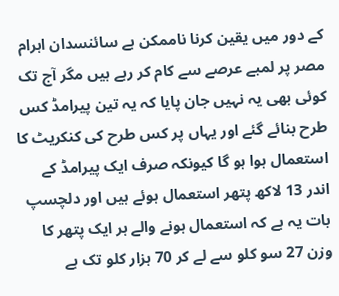کے دور میں یقین کرنا ناممکن ہے سائنسدان اہرام مصر پر لمبے عرصے سے کام کر رہے ہیں مگر آج تک کوئی بھی یہ نہیں جان پایا کہ یہ تین پیرامڈ کس طرح بنائے گئے اور یہاں پر کس طرح کی کنکریٹ کا استعمال ہوا ہو گا کیونکہ صرف ایک پیرامڈ کے اندر 13 لاکھ پتھر استعمال ہوئے ہیں اور دلچسپ بات یہ ہے کہ استعمال ہونے والے ہر ایک پتھر کا وزن 27 سو کلو سے لے کر 70 ہزار کلو تک ہے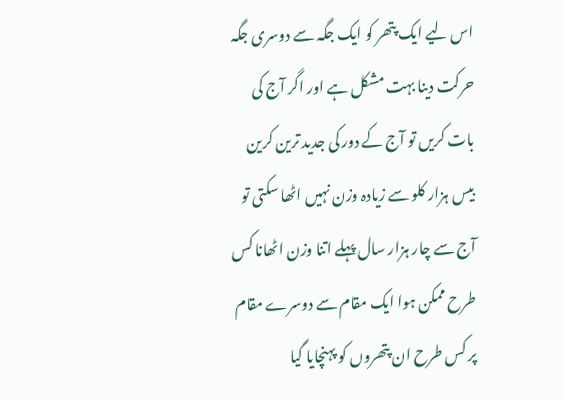اس لیے ایک پتھر کو ایک جگہ سے دوسری جگہ حرکت دینا بہت مشکل ہے اور اگر آج کی بات کریں تو آج کے دور کی جدید ترین کرین بیس ہزار کلو سے زیادہ وزن نہیں اٹھا سکتی تو آج سے چار ہزار سال پہلے اتنا وزن اٹھانا کس طرح ممکن ہوا ایک مقام سے دوسرے مقام پر کس طرح ان پتھروں کو پہنچایا گیا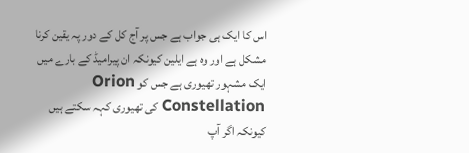اس کا ایک ہی جواب ہے جس پر آج کل کے دور پہ یقین کرنا مشکل ہے اور وہ ہے ایلین کیونکہ ان پیرامیڈ کے بارے میں ایک مشہور تھیوری ہے جس کو Orion Constellation کی تھیوری کہہ سکتے ہیں کیونکہ اگر آپ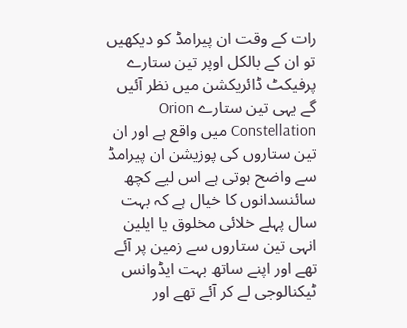رات کے وقت ان پیرامڈ کو دیکھیں تو ان کے بالکل اوپر تین ستارے پرفیکٹ ڈائریکشن میں نظر آئیں گے یہی تین ستارے Orion Constellation میں واقع ہے اور ان تین ستاروں کی پوزیشن ان پیرامڈ سے واضح ہوتی ہے اس لیے کچھ سائنسدانوں کا خیال ہے کہ بہت سال پہلے خلائی مخلوق یا ایلین انہی تین ستاروں سے زمین پر آئے تھے اور اپنے ساتھ بہت ایڈوانس ٹیکنالوجی لے کر آئے تھے اور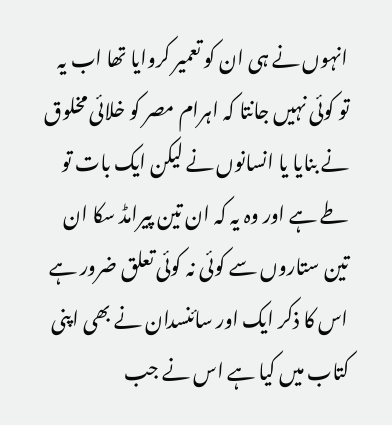انہوں نے ہی ان کو تعمیر کروایا تھا اب یہ تو کوئی نہیں جانتا کہ اہرام مصر کو خلائی مخلوق نے بنایا یا انسانوں نے لیکن ایک بات تو طے ہے اور وہ یہ کہ ان تین پیرامڈ سکا ان تین ستاروں سے کوئی نہ کوئی تعلق ضرور ہے اس کا ذکر ایک اور سائنسدان نے بھی اپنی کتاب میں کیا ہے اس نے جب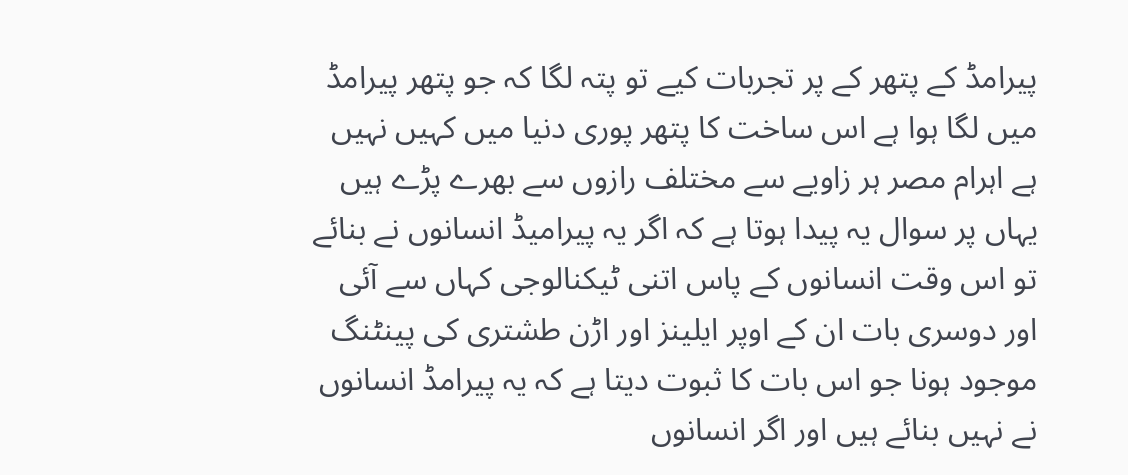پیرامڈ کے پتھر کے پر تجربات کیے تو پتہ لگا کہ جو پتھر پیرامڈ میں لگا ہوا ہے اس ساخت کا پتھر پوری دنیا میں کہیں نہیں ہے اہرام مصر ہر زاویے سے مختلف رازوں سے بھرے پڑے ہیں یہاں پر سوال یہ پیدا ہوتا ہے کہ اگر یہ پیرامیڈ انسانوں نے بنائے تو اس وقت انسانوں کے پاس اتنی ٹیکنالوجی کہاں سے آئی اور دوسری بات ان کے اوپر ایلینز اور اڑن طشتری کی پینٹنگ موجود ہونا جو اس بات کا ثبوت دیتا ہے کہ یہ پیرامڈ انسانوں نے نہیں بنائے ہیں اور اگر انسانوں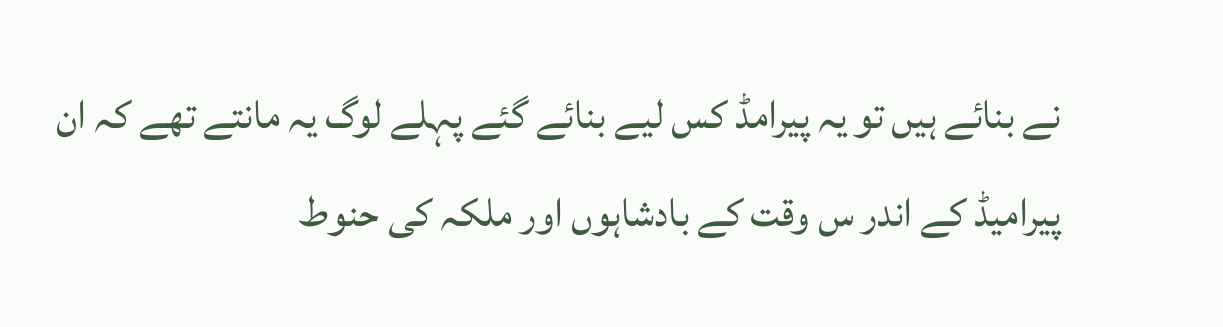نے بنائے ہیں تو یہ پیرامڈ کس لیے بنائے گئے پہلے لوگ یہ مانتے تھے کہ ان پیرامیڈ کے اندر س وقت کے بادشاہوں اور ملکہ کی حنوط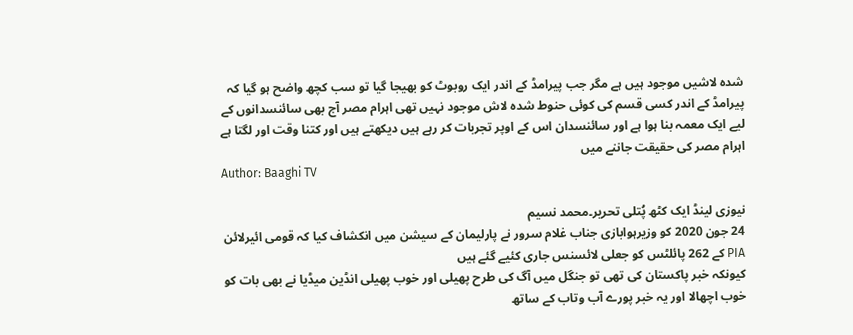شدہ لاشیں موجود ہیں ہے مگر جب پیرامڈ کے اندر ایک روبوٹ کو بھیجا گیا تو سب کچھ واضح ہو گیا کہ پیرامڈ کے اندر کسی قسم کی کوئی حنوط شدہ لاش موجود نہیں تھی اہرام مصر آج بھی سائنسدانوں کے لیے ایک معمہ بنا ہوا ہے اور سائنسدان اس کے اوپر تجربات کر رہے ہیں دیکھتے ہیں اور کتنا وقت اور لگتا ہے اہرام مصر کی حقیقت جاننے میں
Author: Baaghi TV

نیوزی لینڈ ایک کٹھ پُتلی تحریر۔محمد نسیم
24 جون 2020 کو وزیرہوابازی جناب غلام سرور نے پارلیمان کے سیشن میں انکشاف کیا کہ قومی ائیرلائن PIA کے 262 پائلٹس کو جعلی لائسنس جاری کئیے گئے ہیں
کیونکہ خبر پاکستان کی تھی تو جنگل میں آگ کی طرح پھیلی اور خوب پھیلی انڈین میڈیا نے بھی بات کو خوب اچھالا اور یہ خبر پورے آب وتاب کے ساتھ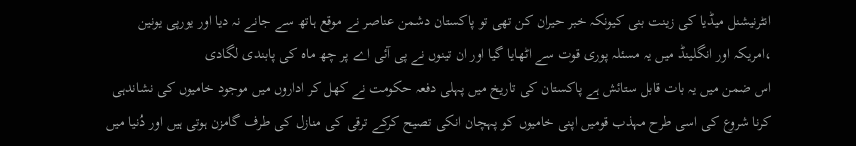انٹرنیشنل میڈیا کی زینت بنی کیونکہ خبر حیران کن تھی تو پاکستان دشمن عناصر نے موقع ہاتھ سے جانے نہ دیا اور یورپی یونین ،امریکہ اور انگلینڈ میں یہ مسئلہ پوری قوت سے اٹھایا گیا اور ان تینوں نے پی آئی اے پر چھ ماه کی پابندی لگادی
اس ضمن میں یہ بات قابل ستائش ہے پاکستان کی تاریخ میں پہلی دفعہ حکومت نے کھل کر اداروں میں موجود خامیوں کی نشاندہی کرنا شروع کی اسی طرح مہذب قومیں اپنی خامیوں کو پہچان انکی تصیح کرکے ترقی کی منازل کی طرف گامزن ہوتی ہیں اور دُنیا میں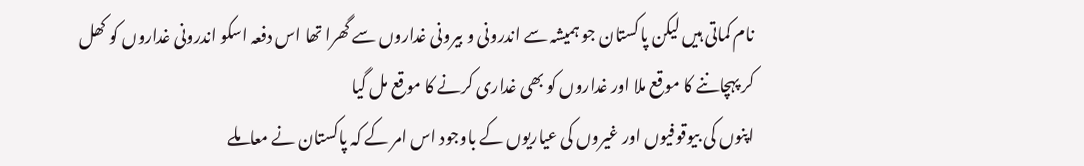نام کماتی ہیں لیکن پاکستان جو ہمیشہ سے اندرونی و بیرونی غداروں سے گھرا تھا اس دفعہ اسکو اندرونی غداروں کو کھل کر پہچاننے کا موقع ملا اور غداروں کو بھی غداری کرنے کا موقع مل گیا
اپنوں کی بیوقوفیوں اور غیروں کی عیاریوں کے باوجود اس امر کے کہ پاکستان نے معاملے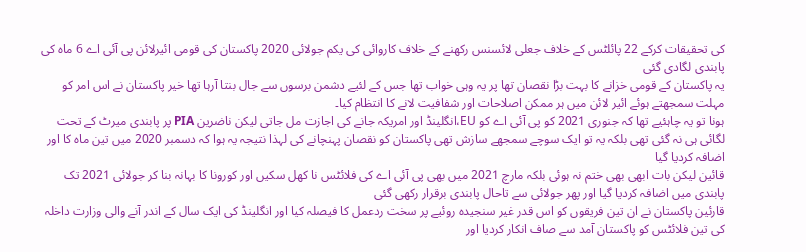کی تحقیقات کرکے 22 پائلٹس کے خلاف جعلی لائسنس رکھنے کے خلاف کاروائی کی یکم جولائی 2020 پاکستان کی قومی ائیرلائن پی آئی اے 6 ماه کی پابندی لگادی گئی
یہ پاکستان کے قومی خزانے کا بہت بڑا نقصان تھا پر یہ وہی خواب تھا جس کے لئیے دشمن برسوں سے جال بنتا آرہا تھا خیر پاکستان نے اس امر کو مہلت سمجھتے ہوئے ائیر لائن میں ہر ممکن اصلاحات اور شفافیت لانے کا انتظام کیا۔
ہونا تو یہ چاہئیے تھا کہ جنوری 2021 کو پی آئی اے کو EU،انگلینڈ اور امریکہ جانے کی اجازت مل جاتی لیکن ناضرین PIA پر پابندی میرٹ کے تحت لگائی ہی نہ گئی تھی بلکہ یہ تو ایک سوچے سمجھے سازش تھی پاکستان کو نقصان پہنچانے کی لہذا نتیجہ یہ ہوا کہ دسمبر 2020 میں تین ماه کا اور اضافہ کردیا گیا
قائین لیکن بات ابھی بھی ختم نہ ہوئی بلکہ مارچ 2021 میں بھی پی آئی اے کی فلائٹس نا کھل سکیں اور کورونا کا بہانہ بنا کر جولائی 2021 تک پابندی میں اضافہ کردیا گیا اور پھر جولائی سے تاحال پابندی برقرار رکھی گئی
قارئین پاکستان نے ان تین فریقوں کو اس قدر غیر سنجیده روئیے پر سخت ردعمل کا فیصلہ کیا اور انگلینڈ کی ایک سال کے اندر آنے والی وزارت داخلہ کی تین فلائٹس کو پاکستان آمد سے صاف انکار کردیا اور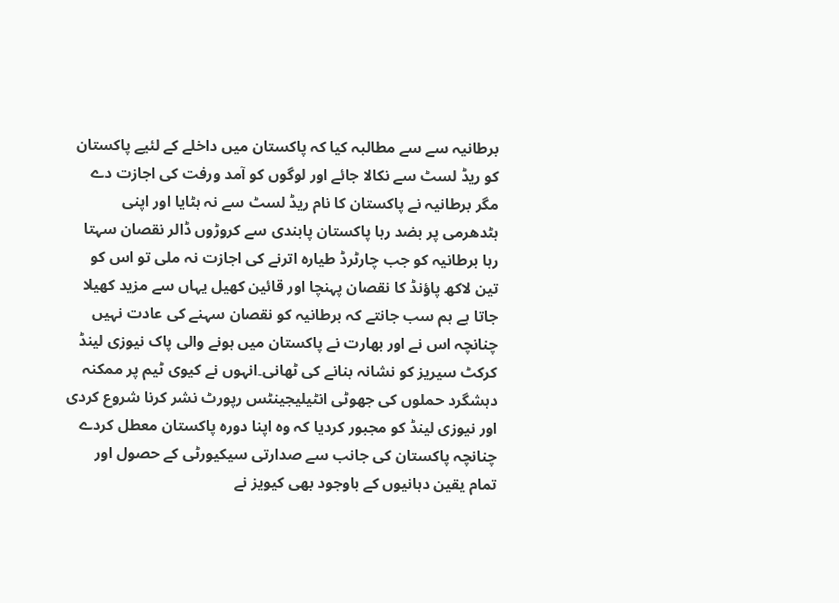برطانیہ سے سے مطالبہ کیا کہ پاکستان میں داخلے کے لئیے پاکستان کو ریڈ لسٹ سے نکالا جائے اور لوگوں کو آمد ورفت کی اجازت دے مگر برطانیہ نے پاکستان کا نام ریڈ لسٹ سے نہ ہٹایا اور اپنی ہٹدھرمی پر بضد رہا پاکستان پابندی سے کروڑوں ڈالر نقصان سہتا رہا برطانیہ کو جب چارٹرڈ طیاره اترنے کی اجازت نہ ملی تو اس کو تین لاکھ پاؤنڈ کا نقصان پہنچا اور قائین کھیل یہاں سے مزید کھیلا جاتا ہے ہم سب جانتے کہ برطانیہ کو نقصان سہنے کی عادت نہیں چنانچہ اس نے اور بھارت نے پاکستان میں ہونے والی پاک نیوزی لینڈ کرکٹ سیریز کو نشانہ بنانے کی ٹھانی۔انہوں نے کیوی ٹیم پر ممکنہ دہشگرد حملوں کی جھوٹی انٹیلیجینٹس رپورٹ نشر کرنا شروع کردی اور نیوزی لینڈ کو مجبور کردیا کہ وہ اپنا دوره پاکستان معطل کردے
چنانچہ پاکستان کی جانب سے صدارتی سیکیورٹی کے حصول اور تمام یقین دہانیوں کے باوجود بھی کیویز نے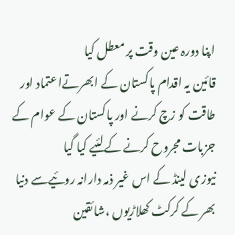اپنا دورہ عین وقت پر معطل کیا
قائین یہ اقدام پاکستان کے ابھرتےاعتماد اور طاقت کو زچ کرنے اور پاکستان کے عوام کے جزبات مجروح کرنے کےلئیے کیا گیا
نیوزی لینڈ کے اس غیر ذمہ دارانہ روئیےسے دنیا بھر کے کرکٹ کھلاڑیوں ،شائقین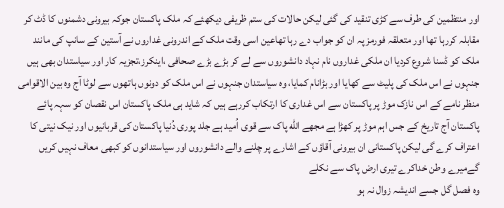اور منتظمین کی طرف سے کڑی تنقید کی گئی لیکن حالات کی ستم ظریفی دیکھئے کہ ملک پاکستان جوکہ بیرونی دشمنوں کا ڈٹ کر مقابلہ کررہا تھا اور متعلقہ فورمز پہ ان کو جواب دے رہا تھاعین اسی وقت ملک کے اندرونی غداروں نے آستین کے سانپ کی مانند ملک کو ڈسنا شروع کردیا ان ملکی غداروں نام نہاد دانشوروں سے لے کر بڑے بڑے صحافی ،اینکرز،تجزیہ کار اور سیاستدان بھی ہیں جنہوں نے اس ملک کی پلیٹ سے کھایا اور بڑانام کمایا، وه سیاستدان جنہوں نے اس ملک کو دونوں ہاتھوں سے لوٹا آج وه بین الاقوامی منظر نامے کے اس نازک موڑ پر پاکستان سے اس غداری کا ارتکاب کررہے ہیں کہ شاید ہی ملک پاکستان اس نقصان کو سہہ پائے
پاکستان آج تاریخ کے جس اہم موڑ پر کھڑا ہے مجھے الله پاک سے قوی اُمید ہے جلد پوری دُنیا پاکستان کی قربانیوں اور نیک نیتی کا اعتراف کرے گی لیکن پاکستانی ان بیرونی آقاؤں کے اشارے پر چلنے والے دانشوروں اور سیاستدانوں کو کبھی معاف نہیں کریں گےمیرے وطن خداکرے تیری ارض پاک سے نکلے
وہ فصل گل جسے اندیشہ زوال نہ ہو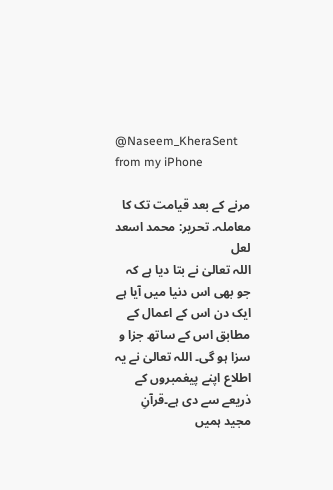@Naseem_KheraSent from my iPhone

مرنے کے بعد قیامت تک کا معاملہ. تحریر: محمد اسعد لعل
اللہ تعالیٰ نے بتا دیا ہے کہ جو بھی اس دنیا میں آیا ہے ایک دن اس کے اعمال کے مطابق اس کے ساتھ جزا و سزا ہو گی۔ اللہ تعالیٰ نے یہ اطلاع اپنے پیغمبروں کے ذریعے سے دی ہے۔قرآنِ مجید ہمیں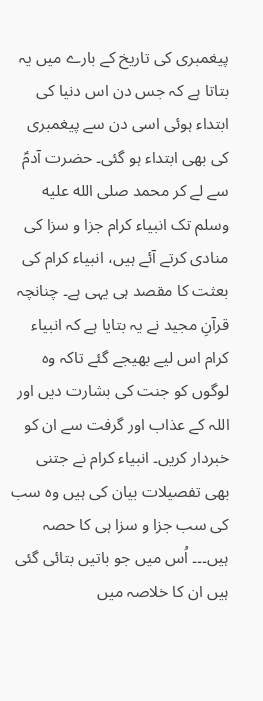پیغمبری کی تاریخ کے بارے میں یہ بتاتا ہے کہ جس دن اس دنیا کی ابتداء ہوئی اسی دن سے پیغمبری کی بھی ابتداء ہو گئی۔ حضرت آدمؑ سے لے کر محمد صلى الله عليه وسلم تک انبیاء کرام جزا و سزا کی منادی کرتے آئے ہیں، انبیاء کرام کی بعثت کا مقصد ہی یہی ہے۔ چنانچہ قرآنِ مجید نے یہ بتایا ہے کہ انبیاء کرام اس لیے بھیجے گئے تاکہ وہ لوگوں کو جنت کی بشارت دیں اور اللہ کے عذاب اور گرفت سے ان کو خبردار کریں۔ انبیاء کرام نے جتنی بھی تفصیلات بیان کی ہیں وہ سب کی سب جزا و سزا ہی کا حصہ ہیں۔۔۔ اُس میں جو باتیں بتائی گئی ہیں ان کا خلاصہ میں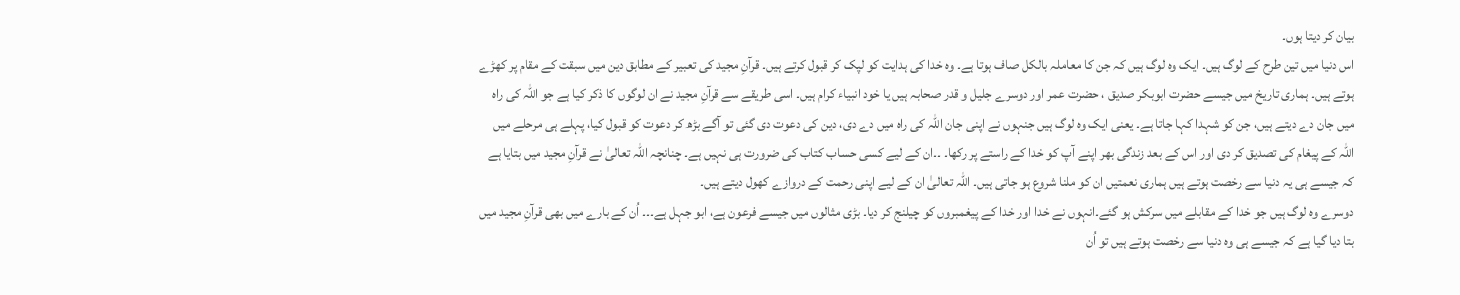بیان کر دیتا ہوں۔
اس دنیا میں تین طرح کے لوگ ہیں۔ ایک وہ لوگ ہیں کہ جن کا معاملہ بالکل صاف ہوتا ہے۔ وہ خدا کی ہدایت کو لپک کر قبول کرتے ہیں۔ قرآنِ مجید کی تعبیر کے مطابق دین میں سبقت کے مقام پر کھڑے ہوتے ہیں۔ ہماری تاریخ میں جیسے حضرت ابوبکر صدیق ، حضرت عمر اور دوسرے جلیل و قدر صحابہ ہیں یا خود انبیاء کرام ہیں۔ اسی طریقے سے قرآنِ مجید نے ان لوگوں کا ذکر کیا ہے جو اللہ کی راہ میں جان دے دیتے ہیں، جن کو شہدا کہا جاتا ہے۔ یعنی ایک وہ لوگ ہیں جنہوں نے اپنی جان اللہ کی راہ میں دے دی، دین کی دعوت دی گئی تو آگے بڑھ کر دعوت کو قبول کیا، پہلے ہی مرحلے میں اللہ کے پیغام کی تصدیق کر دی اور اس کے بعد زندگی بھر اپنے آپ کو خدا کے راستے پر رکھا۔ ۔۔ان کے لیے کسی حساب کتاب کی ضرورت ہی نہیں ہے۔ چنانچہ اللہ تعالیٰ نے قرآنِ مجید میں بتایا ہے کہ جیسے ہی یہ دنیا سے رخصت ہوتے ہیں ہماری نعمتیں ان کو ملنا شروع ہو جاتی ہیں۔ اللہ تعالیٰ ان کے لیے اپنی رحمت کے دروازے کھول دیتے ہیں۔
دوسرے وہ لوگ ہیں جو خدا کے مقابلے میں سرکش ہو گئے۔انہوں نے خدا اور خدا کے پیغمبروں کو چیلنج کر دیا۔ بڑی مثالوں میں جیسے فرعون ہے، ابو جہل ہے۔۔۔ اُن کے بارے میں بھی قرآنِ مجید میں بتا دیا گیا ہے کہ جیسے ہی وہ دنیا سے رخصت ہوتے ہیں تو اُن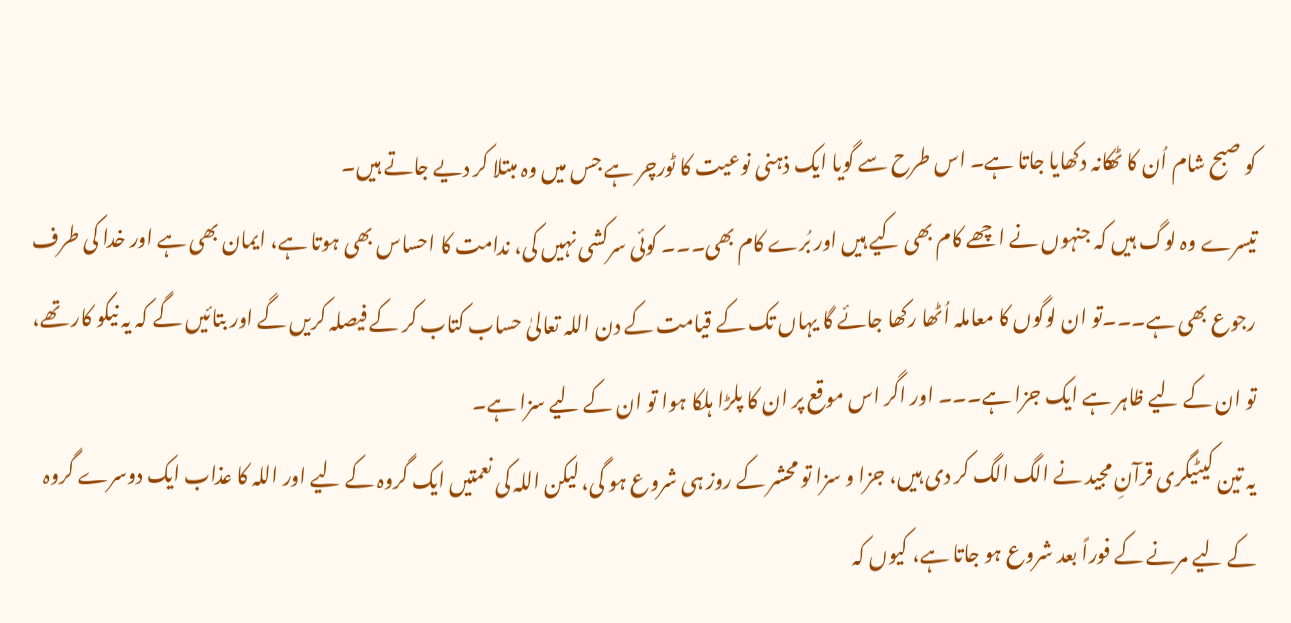کو صبح شام اُن کا ٹھکانہ دکھایا جاتا ہے۔ اس طرح سے گویا ایک ذہنی نوعیت کا ٹورچر ہے جس میں وہ مبتلا کر دیے جاتے ہیں۔
تیسرے وہ لوگ ہیں کہ جنہوں نے اچھے کام بھی کیے ہیں اور بُرے کام بھی۔۔۔ کوئی سرکشی نہیں کی، ندامت کا احساس بھی ہوتا ہے، ایمان بھی ہے اور خدا کی طرف رجوع بھی ہے۔۔۔تو ان لوگوں کا معاملہ اُٹھا رکھا جائے گا یہاں تک کے قیامت کے دن اللہ تعالیٰ حساب کتاب کر کے فیصلہ کریں گے اور بتائیں گے کہ یہ نیکو کار تھے، تو ان کے لیے ظاہر ہے ایک جزا ہے۔۔۔ اور اگر اس موقع پر ان کا پلڑا ہلکا ہوا تو ان کے لیے سزا ہے۔
یہ تین کیٹیگری قرآنِ مجید نے الگ الگ کر دی ہیں، جزا و سزا تو محشر کے روز ہی شروع ہو گی، لیکن اللہ کی نعمتیں ایک گروہ کے لیے اور اللہ کا عذاب ایک دوسرے گروہ کے لیے مرنے کے فوراً بعد شروع ہو جاتا ہے، کیوں کہ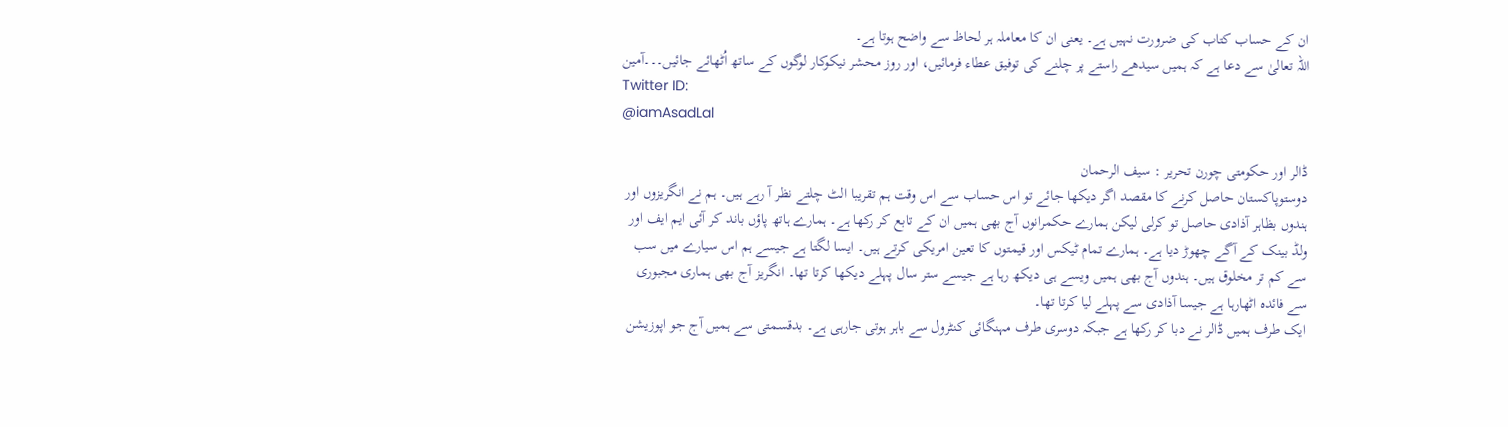ان کے حساب کتاب کی ضرورت نہیں ہے۔ یعنی ان کا معاملہ ہر لحاظ سے واضح ہوتا ہے۔
اللہ تعالیٰ سے دعا ہے کہ ہمیں سیدھے راستے پر چلنے کی توفیق عطاء فرمائیں، اور روز محشر نیکوکار لوگوں کے ساتھ اُٹھائے جائیں۔۔۔آمین
Twitter ID:
@iamAsadLal

ڈالر اور حکومتی چورن تحریر : سیف الرحمان
دوستوپاکستان حاصل کرنے کا مقصد اگر دیکھا جائے تو اس حساب سے اس وقت ہم تقریبا الٹ چلتے نظر آ رہے ہیں۔ ہم نے انگریزوں اور ہندوں بظاہر آذادی حاصل تو کرلی لیکن ہمارے حکمرانوں آج بھی ہمیں ان کے تابع کر رکھا ہے۔ ہمارے ہاتھ پاؤں باند کر آئی ایم ایف اور ولڈ بینک کے آگے چھوڑ دیا ہے۔ ہمارے تمام ٹیکس اور قیمتوں کا تعین امریکی کرتے ہیں۔ ایسا لگتا ہے جیسے ہم اس سیارے میں سب سے کم تر مخلوق ہیں۔ ہندوں آج بھی ہمیں ویسے ہی دیکھ رہا ہے جیسے ستر سال پہلے دیکھا کرتا تھا۔ انگریز آج بھی ہماری مجبوری سے فائدہ اٹھارہا ہے جیسا آذادی سے پہلے لیا کرتا تھا۔
ایک طرف ہمیں ڈالر نے دبا کر رکھا ہے جبکہ دوسری طرف مہنگائی کنٹرول سے باہر ہوتی جارہی ہے۔ بدقسمتی سے ہمیں آج جو اپوزیشن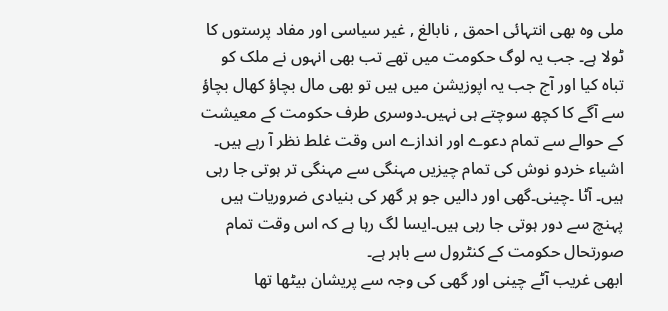ملی وہ بھی انتہائی احمق , نابالغ , غیر سیاسی اور مفاد پرستوں کا ٹولا ہے۔ جب یہ لوگ حکومت میں تھے تب بھی انہوں نے ملک کو تباہ کیا اور آج جب یہ اپوزیشن میں ہیں تو بھی مال بچاؤ کھال بچاؤ سے آگے کا کچھ سوچتے ہی نہیں۔دوسری طرف حکومت کے معیشت کے حوالے سے تمام دعوے اور اندازے اس وقت غلط نظر آ رہے ہیں۔ اشیاء خردو نوش کی تمام چیزیں مہنگی سے مہنگی تر ہوتی جا رہی ہیں۔ آٹا ۔چینی۔گھی اور دالیں جو ہر گھر کی بنیادی ضروریات ہیں پہنچ سے دور ہوتی جا رہی ہیں۔ایسا لگ رہا ہے کہ اس وقت تمام صورتحال حکومت کے کنٹرول سے باہر ہے۔
ابھی غریب آٹے چینی اور گھی کی وجہ سے پریشان بیٹھا تھا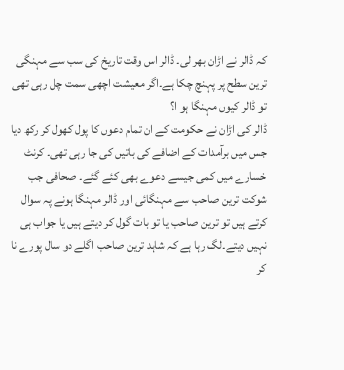کہ ڈالر نے اڑان بھر لی۔ ڈالر اس وقت تاریخ کی سب سے مہنگی ترین سطح پر پہنچ چکا ہے۔اگر معیشت اچھی سمت چل رہی تھی تو ڈالر کیوں مہنگا ہو ا؟
ڈالر کی اڑان نے حکومت کے ان تمام دعوں کا پول کھول کر رکھ دیا جس میں برآمدات کے اضافے کی باتیں کی جا رہی تھی۔ کرنٹ خسارے میں کمی جیسے دعوے بھی کئے گئے۔ صحافی جب شوکت ترین صاحب سے مہنگائی اور ڈالر مہنگا ہونے پہ سوال کرتے ہیں تو ترین صاحب یا تو بات گول کر دیتے ہیں یا جواب ہی نہیں دیتے۔لگ رہا ہے کہ شاہد ترین صاحب اگلے دو سال پورے نا کر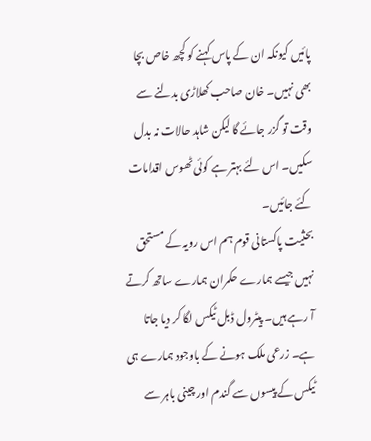پائیں کیونکہ ان کے پاس کہنے کو کچھ خاص بچا بھی نہیں۔ خان صاحب کھلاڑی بدلنے سے وقت تو گزر جائے گا لیکن شاہد حالات نہ بدل سکیں۔ اس لئے بہتر ہے کوئی ٹھوس اقدامات کئے جائیں۔
بحثیت پاکستانی قوم ہم اس رویہ کے مستحق نہیں جیسے ہمارے حکمران ہمارے ساتھ کرتے آ رہے ہیں۔ پیٹرول ڈبل ٹیکس لگا کر دیا جاتا ہے۔ زرعی ملک ہونے کے باوجود ہمارے ہی ٹیکس کے پیسوں سے گندم اور چینی باہر سے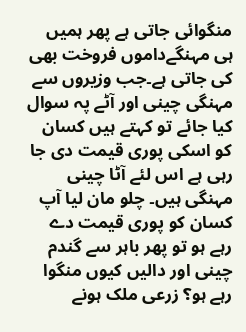منگوائی جاتی ہے پھر ہمیں ہی مہنگےداموں فروخت بھی کی جاتی ہے۔جب وزیروں سے مہنگی چینی اور آٹے پہ سوال کیا جائے تو کہتے ہیں کسان کو اسکی پوری قیمت دی جا رہی ہے اس لئے آٹا چینی مہنگی ہیں۔ چلو مان لیا آپ کسان کو پوری قیمت دے رہے ہو تو پھر باہر سے گندم چینی اور دالیں کیوں منگوا رہے ہو؟ زرعی ملک ہونے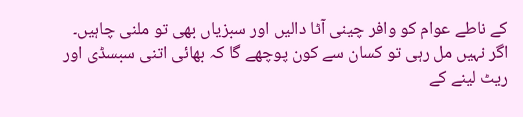کے ناطے عوام کو وافر چینی آٹا دالیں اور سبزیاں بھی تو ملنی چاہیں۔ اگر نہیں مل رہی تو کسان سے کون پوچھے گا کہ بھائی اتنی سبسڈی اور ریٹ لینے کے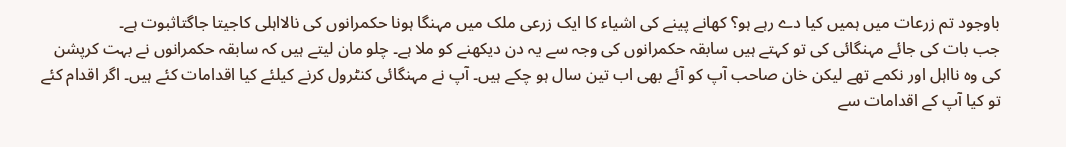باوجود تم زرعات میں ہمیں کیا دے رہے ہو؟ کھانے پینے کی اشیاء کا ایک زرعی ملک میں مہنگا ہونا حکمرانوں کی نالااہلی کاجیتا جاگتاثبوت ہے۔
جب بات کی جائے مہنگائی کی تو کہتے ہیں سابقہ حکمرانوں کی وجہ سے یہ دن دیکھنے کو ملا ہے۔ چلو مان لیتے ہیں کہ سابقہ حکمرانوں نے بہت کرپشن کی وہ نااہل اور نکمے تھے لیکن خان صاحب آپ کو آئے بھی اب تین سال ہو چکے ہیں۔ آپ نے مہنگائی کنٹرول کرنے کیلئے کیا اقدامات کئے ہیں۔ اگر اقدام کئے تو کیا آپ کے اقدامات سے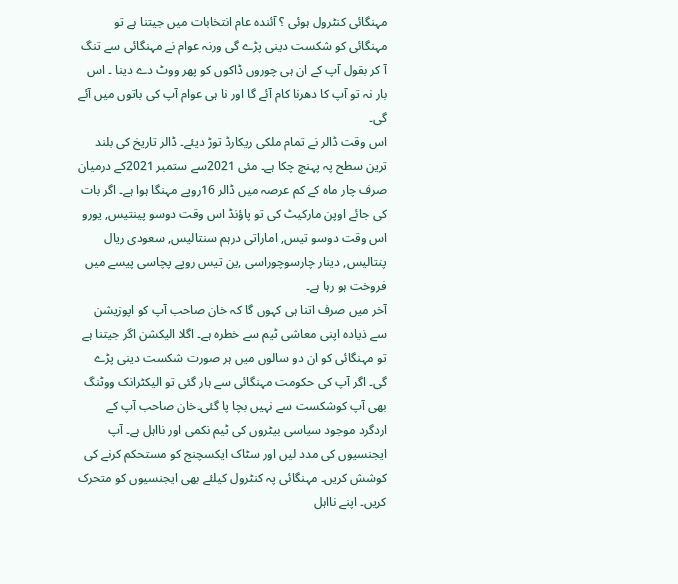مہنگائی کنٹرول ہوئی ؟ آئندہ عام انتخابات میں جیتنا ہے تو مہنگائی کو شکست دینی پڑے گی ورنہ عوام نے مہنگائی سے تنگ آ کر بقول آپ کے ان ہی چوروں ڈاکوں کو پھر ووٹ دے دینا ۔ اس بار نہ تو آپ کا دھرنا کام آئے گا اور نا ہی عوام آپ کی باتوں میں آئے گی۔
اس وقت ڈالر نے تمام ملکی ریکارڈ توڑ دیئے۔ ڈالر تاریخ کی بلند ترین سطح پہ پہنچ چکا ہے۔ مئی 2021سے ستمبر 2021کے درمیان صرف چار ماہ کے کم عرصہ میں ڈالر 16روپے مہنگا ہوا ہے۔ اگر بات کی جائے اوپن مارکیٹ کی تو پاؤنڈ اس وقت دوسو پینتیس, یورو اس وقت دوسو تیس, اماراتی درہم سنتالیس, سعودی ریال پنتالیس, دینار چارسوچوراسی ,ین تیس روپے پچاسی پیسے میں فروخت ہو رہا ہے۔
آخر میں صرف اتنا ہی کہوں گا کہ خان صاحب آپ کو اپوزیشن سے ذیادہ اپنی معاشی ٹیم سے خطرہ ہے۔ اگلا الیکشن اگر جیتنا ہے تو مہنگائی کو ان دو سالوں میں ہر صورت شکست دینی پڑے گی۔ اگر آپ کی حکومت مہنگائی سے ہار گئی تو الیکٹرانک ووٹنگ بھی آپ کوشکست سے نہیں بچا پا گئی۔خان صاحب آپ کے اردگرد موجود سیاسی بیٹروں کی ٹیم نکمی اور نااہل ہے۔ آپ ایجنسیوں کی مدد لیں اور سٹاک ایکسچنج کو مستحکم کرنے کی کوشش کریں۔ مہنگائی پہ کنٹرول کیلئے بھی ایجنسیوں کو متحرک کریں۔ اپنے نااہل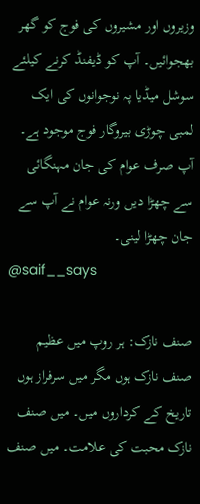وزیروں اور مشیروں کی فوج کو گھر بھجوائیں۔ آپ کو ڈیفنڈ کرنے کیلئے سوشل میڈیا پہ نوجوانوں کی ایک لمبی چوڑی بیروگار فوج موجود ہے۔ آپ صرف عوام کی جان مہنگائی سے چھڑا دیں ورنہ عوام نے آپ سے جان چھڑا لینی۔
@saif__says

صنف نازک: ہر روپ میں عظیم
صنف نازک ہوں مگر میں سرفراز ہوں تاریخ کے کرداروں میں۔ میں صنف نازک محبت کی علامت۔ میں صنف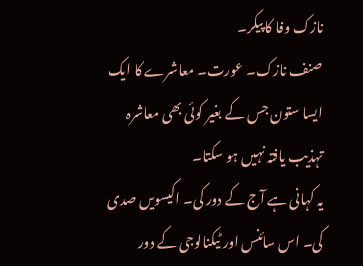نازک وفا کا پیکر۔
صنف نازک۔ عورت۔ معاشرے کا ایک ایسا ستون جس کے بغیر کوئی بھی معاشرہ تہذیب یافتہ نہیں ہو سکتا۔
یہ کہانی ہے آج کے دور کی۔ اکیسویں صدی کی۔ اس سائنس اور ٹیکنالوجی کے دور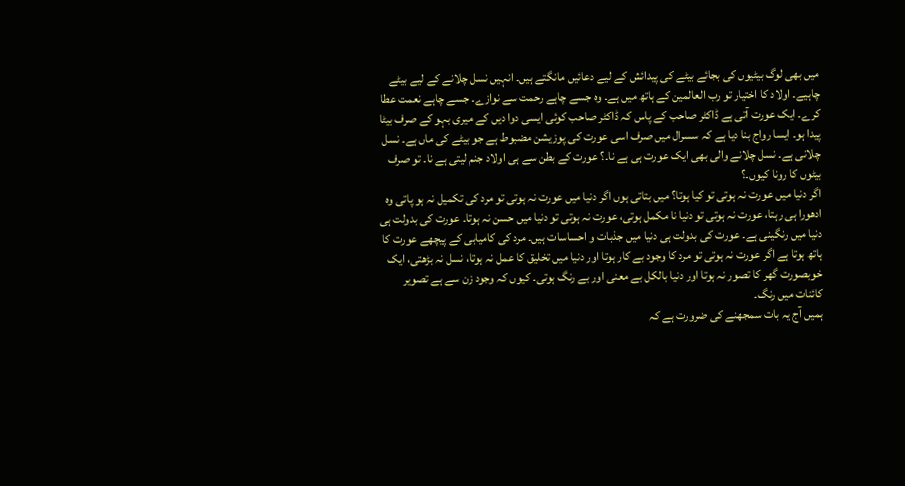میں بھی لوگ بیٹیوں کی بجائے بیٹے کی پیدائش کے لیے دعائیں مانگتے ہیں۔ انہیں نسل چلانے کے لیے بیٹے چاہیے۔ اولاد کا اختیار تو رب العالمین کے ہاتھ میں ہے۔ وہ جسے چاہے رحمت سے نوازے۔ جسے چاہے نعمت عطا کرے۔ ایک عورت آتی ہے ڈاکٹر صاحب کے پاس کہ ڈاکٹر صاحب کوئی ایسی دوا دیں کے میری بہو کے صرف بیٹا پیدا ہو۔ ایسا رواج بنا دیا ہے کہ سسرال میں صرف اسی عورت کی پوزیشن مضبوط ہے جو بیٹے کی ماں ہے۔ نسل چلانی ہے۔ نسل چلانے والی بھی ایک عورت ہی ہے نا۔؟ عورت کے بطن سے ہی اولاد جنم لیتی ہے نا۔ تو صرف بیٹوں کا رونا کیوں۔؟
اگر دنیا میں عورت نہ ہوتی تو کیا ہوتا؟ میں بتاتی ہوں اگر دنیا میں عورت نہ ہوتی تو مرد کی تکمیل نہ ہو پاتی وہ ادھورا ہی رہتا، عورت نہ ہوتی تو دنیا نا مکمل ہوتی، عورت نہ ہوتی تو دنیا میں حسن نہ ہوتا۔ عورت کی بدولت ہی دنیا میں رنگینی ہے۔ عورت کی بدولت ہی دنیا میں جذبات و احساسات ہیں۔ مرد کی کامیابی کے پیچھے عورت کا ہاتھ ہوتا ہے اگر عورت نہ ہوتی تو مرد کا وجود بے کار ہوتا اور دنیا میں تخلیق کا عمل نہ ہوتا، نسل نہ بڑھتی، ایک خوبصورت گھر کا تصور نہ ہوتا اور دنیا بالکل بے معنی اور بے رنگ ہوتی۔ کیوں کہ وجود زن سے ہے تصویر کائنات میں رنگ۔
ہمیں آج یہ بات سمجھنے کی ضرورت ہے کہ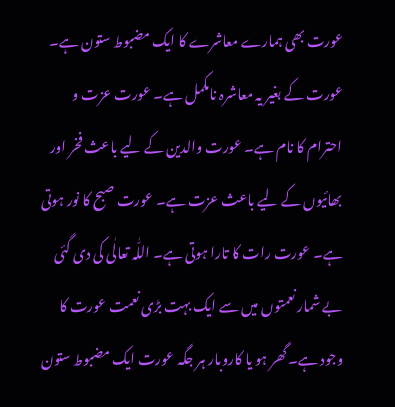عورت بھی ہمارے معاشرے کا ایک مضبوط ستون ہے۔ عورت کے بغیر یہ معاشرہ نامکمل ہے۔ عورت عزت و احترام کا نام ہے۔ عورت والدین کے لیے باعث فخر اور بھائیوں کے لیے باعث عزت ہے۔ عورت صبح کا نور ہوتی ہے۔ عورت رات کا تارا ہوتی ہے۔ اللّٰہ تعالٰی کی دی گئی بے شمار نعمتوں میں سے ایک بہت بڑی نعمت عورت کا وجود ہے۔ گھر ہو یا کاروبار ہر جگہ عورت ایک مضبوط ستون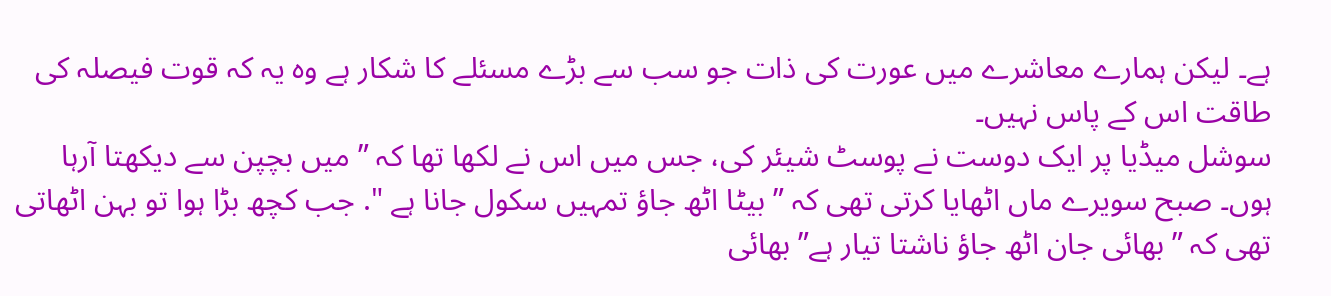ہے۔ لیکن ہمارے معاشرے میں عورت کی ذات جو سب سے بڑے مسئلے کا شکار ہے وہ یہ کہ قوت فیصلہ کی طاقت اس کے پاس نہیں۔
سوشل میڈیا پر ایک دوست نے پوسٹ شیئر کی، جس میں اس نے لکھا تھا کہ ” میں بچپن سے دیکھتا آرہا ہوں۔ صبح سویرے ماں اٹھایا کرتی تھی کہ ” بیٹا اٹھ جاؤ تمہیں سکول جانا ہے ". جب کچھ بڑا ہوا تو بہن اٹھاتی تھی کہ ” بھائی جان اٹھ جاؤ ناشتا تیار ہے” بھائی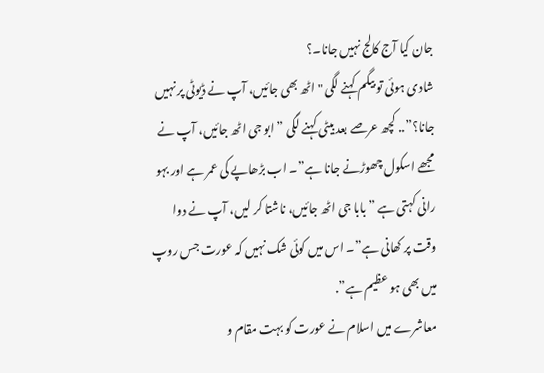جان کیا آج کالج نہیں جانا۔؟
شادی ہوئی تو بیگم کہنے لگی "اٹھ بھی جائیں، آپ نے ڈیوٹی پر نہیں جانا؟”.. کچھ عرصے بعد بیٹی کہنے لگی ” ابو جی اٹھ جائیں، آپ نے مجھے اسکول چھوڑنے جانا ہے”۔ اب بڑھاپے کی عمر ہے اور بہو رانی کہتی ہے ” بابا جی اٹھ جائیں، ناشتا کر لیں، آپ نے دوا وقت پر کھانی ہے”۔ اس میں کوئی شک نہیں کہ عورت جس روپ میں بھی ہو عظیم ہے”.
معاشرے میں اسلام نے عورت کو بہت مقام و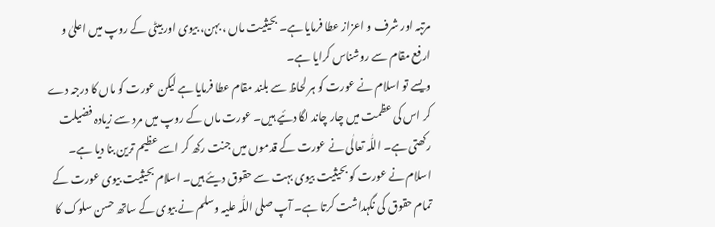مرتبہ اور شرف و اعزاز عطا فرمایا ہے۔ بحیثیت ماں ، بہن، بیوی اور بیٹی کے روپ میں اعلیٰ و ارفع مقام سے روشناس کرایا ہے۔
ویسے تو اسلام نے عورت کو ہر لحاظ سے بلند مقام عطا فرمایا ہے لیکن عورت کو ماں کا درجہ دے کر اس کی عظمت میں چار چاند لگا دئیے ہیں۔ عورت ماں کے روپ میں مرد سے زیادہ فضیلت رکھتی ہے۔ اللّٰہ تعالٰی نے عورت کے قدموں میں جنت رکھ کر اسے عظیم ترین بنا دیا ہے۔
اسلام نے عورت کو بحیثیت بیوی بہت سے حقوق دیئے ہیں۔ اسلام بحیثیت بیوی عورت کے تمام حقوق کی نگہداشت کرتا ہے۔ آپ صلی اللّٰہ علیہ وسلم نے بیوی کے ساتھ حسن سلوک کا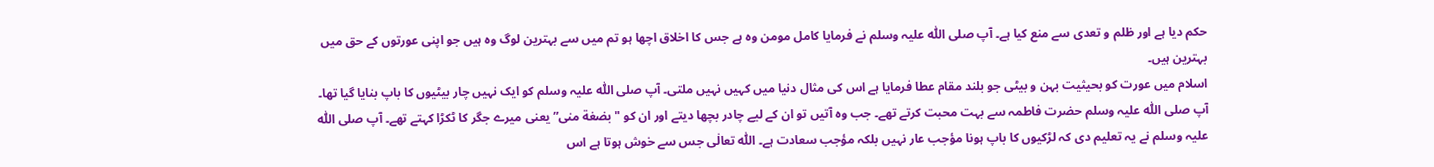حکم دیا ہے اور ظلم و تعدی سے منع کیا ہے۔ آپ صلی اللّٰہ علیہ وسلم نے فرمایا کامل مومن وہ ہے جس کا اخلاق اچھا ہو تم میں سے بہترین لوگ وہ ہیں جو اپنی عورتوں کے حق میں بہترین ہیں۔
اسلام میں عورت کو بحیثیت بہن و بیٹی جو بلند مقام عطا فرمایا ہے اس کی مثال دنیا میں کہیں نہیں ملتی۔ آپ صلی اللّٰہ علیہ وسلم کو ایک نہیں چار بیٹیوں کا باپ بنایا گیا تھا۔ آپ صلی اللّٰہ علیہ وسلم حضرت فاطمہ سے بہت محبت کرتے تھے۔ جب وہ آتیں تو ان کے لیے چادر بچھا دیتے اور ان کو "بضغة منى” یعنی میرے جگر کا ٹکڑا کہتے تھے۔ آپ صلی اللّٰہ علیہ وسلم نے یہ تعلیم دی کہ لڑکیوں کا باپ ہونا مؤجب عار نہیں بلکہ مؤجب سعادت ہے۔ اللّٰہ تعالٰی جس سے خوش ہوتا ہے اس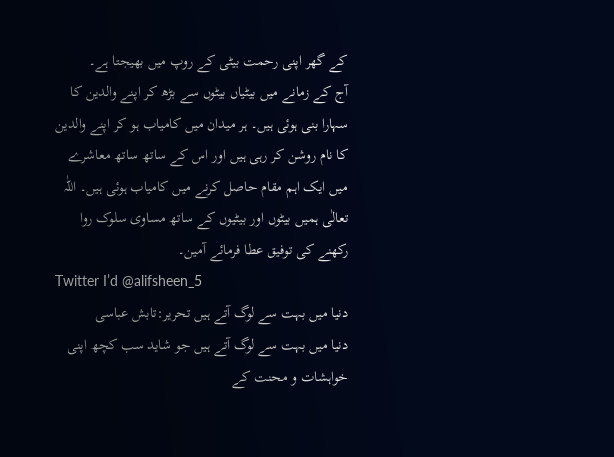کے گھر اپنی رحمت بیٹی کے روپ میں بھیجتا ہے۔
آج کے زمانے میں بیٹیاں بیٹوں سے بڑھ کر اپنے والدین کا سہارا بنی ہوئی ہیں۔ ہر میدان میں کامیاب ہو کر اپنے والدین کا نام روشن کر رہی ہیں اور اس کے ساتھ ساتھ معاشرے میں ایک اہم مقام حاصل کرنے میں کامیاب ہوئی ہیں۔ اللّٰہ تعالٰی ہمیں بیٹوں اور بیٹیوں کے ساتھ مساوی سلوک روا رکھنے کی توفیق عطا فرمائے آمین۔
Twitter I’d @alifsheen_5
دنیا میں بہت سے لوگ آتے ہیں تحریر:تابش عباسی
دنیا میں بہت سے لوگ آتے ہیں جو شاید سب کچھ اپنی خواہشات و محنت کے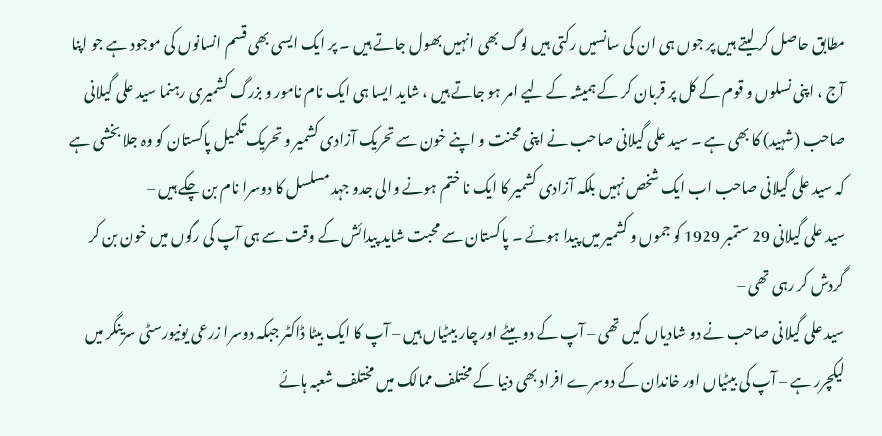مطابق حاصل کر لیتے ہیں پر جوں ہی ان کی سانسیں رکتی ہیں لوگ بھی انہیں بھول جاتے ہیں ۔ پر ایک ایسی بھی قسم انسانوں کی موجود ہے جو اپنا آج ، اپنی نسلوں و قوم کے کل پر قربان کر کے ہمیشہ کے لیے امر ہو جاتے ہیں ، شاید ایسا ہی ایک نام نامور و بزرگ کشمیری رہنما سید علی گیلانی صاحب (شہید) کا بھی ہے ۔ سید علی گیلانی صاحب نے اپنی محنت و اپنے خون سے تحریک آزادی کشمیر و تحریک تکمیل پاکستان کو وہ جلا بخشی ہے کہ سید علی گیلانی صاحب اب ایک شخص نہیں بلکہ آزادی کشمیر کا ایک نا ختم ہونے والی جدو جہد مسلسل کا دوسرا نام بن چکے ہیں –
سید علی گیلانی 29 ستمبر 1929 کو جموں و کشمیر میں پیدا ہوئے ۔ پاکستان سے محبت شاید پیدائش کے وقت سے ہی آپ کی رگوں میں خون بن کر گردش کر رہی تھی –
سید علی گیلانی صاحب نے دو شادیاں کیں تھی – آپ کے دو بیٹے اور چار بیٹیاں ہیں – آپ کا ایک بیٹا ڈاکٹر جبکہ دوسرا زرعی یونیورسٹی سرینگر میں لیکچرر ہے – آپ کی بیٹیاں اور خاندان کے دوسرے افراد بھی دنیا کے مختلف ممالک میں مختلف شعبہ ہائے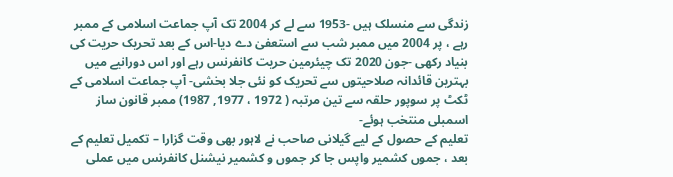زندگی سے منسلک ہیں -1953 سے لے کر 2004 تک آپ جماعت اسلامی کے ممبر رہے ، پر 2004 میں ممبر شب سے استعفیٰ دے دیا-اس کے بعد تحریک حریت کی بنیاد رکھی -جون 2020 تک چیئرمین حریت کانفرنس رہے اور اس دورانیے میں بہترین قائدانہ صلاحیتوں سے تحریک کو نئی جلا بخشی- آپ جماعت اسلامی کے ٹکٹ پر سوپور حلقہ سے تین مرتبہ ( 1972 ، 1977, 1987) ممبر قانون ساز اسمبلی منتخب ہوئے-
تعلیم کے حصول کے لیے گیلانی صاحب نے لاہور بھی وقت گزارا – تکمیل تعلیم کے بعد ، جموں کشمیر واپس جا کر جموں و کشمیر نیشنل کانفرنس میں عملی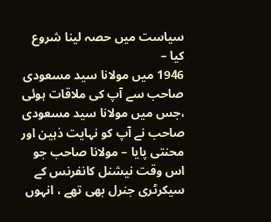سیاست میں حصہ لینا شروع کیا –
1946 میں مولانا سید مسعودی صاحب سے آپ کی ملاقات ہوئی ،جس میں مولانا سید مسعودی صاحب نے آپ کو نہایت ذہین اور محنتی پایا – مولانا صاحب جو اس وقت نیشنل کانفرنس کے سیکرٹری جنرل بھی تھے ، انہوں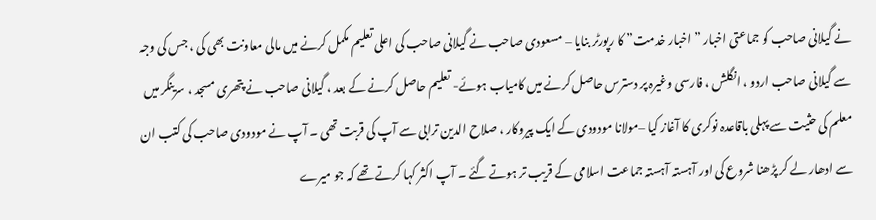نے گیلانی صاحب کو جماعتی اخبار ” اخبار خدمت” کا رپورٹر بنایا – مسعودی صاحب نے گیلانی صاحب کی اعلی تعلیم مکمل کرنے میں مالی معاونت بھی کی ، جس کی وجہ سے گیلانی صاحب اردو ، انگلش ، فارسی وغیرہ پر دسترس حاصل کرنے میں کامیاب ہوئے- تعلیم حاصل کرنے کے بعد ، گیلانی صاحب نے پتھری مسجد ، سرینگر میں معلم کی حثیت سے پہلی باقاعدہ نوکری کا آغاز کیا –مولانا مودودی کے ایک پیروکار ، صلاح الدین ترابی سے آپ کی قربت تھی ۔ آپ نے مودودی صاحب کی کتب ان سے ادھار لے کر پڑھنا شروع کی اور آہستہ آہستہ جماعت اسلامی کے قریب تر ہوتے گئے ۔ آپ اکثر کہا کرتے تھے کہ جو میرے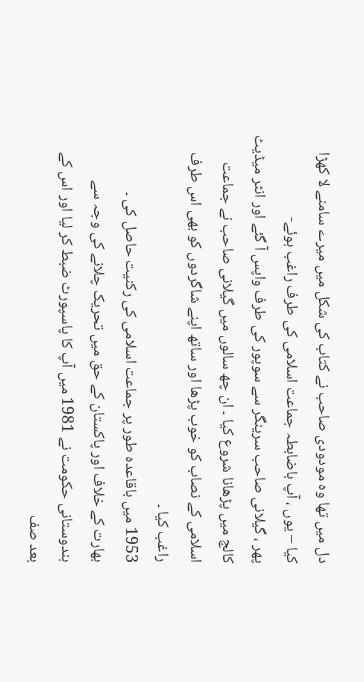دل میں تھا وہ مودودی صاحب نے کتاب کی شکل میں میرے سامنے لا کھڑا کیا – یوں ، آپ باضابطہ جماعت اسلامی کی طرف راغب ہوئے-
پھر ، گیلانی صاحب سرینگر سے سوپور کی طرف واپس آ گئے اور انٹر میڈیٹ کالج میں پڑھانا شروع کیا ۔ ان چھ سالوں میں گیلانی صاحب نے جماعت اسلامی کے نصاب کو خوب پڑھا اور ساتھ اپنے شاگردوں کو بھی اس طرف راغب کیا ۔
1953 میں باقاعدہ طور پر جماعت اسلامی کی رکنیت حاصل کی ۔
بھارت کے خلاف اور پاکستان کے حق میں تحریک چلانے کی وجہ سے ہندوستانی حکومت نے 1981 میں آپ کا پاسپورٹ ضبط کر لیا اور اس کے بعد صف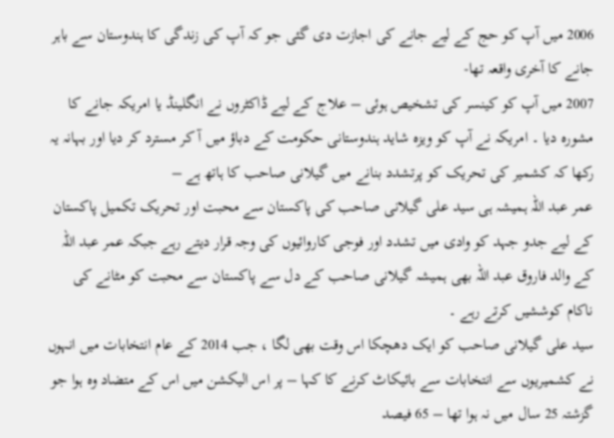2006 میں آپ کو حج کے لیے جانے کی اجازت دی گئی جو کہ آپ کی زندگی کا ہندوستان سے باہر جانے کا آخری واقعہ تھا-
2007 میں آپ کو کینسر کی تشخیص ہوئی – علاج کے لیے ڈاکٹروں نے انگلینڈ یا امریکہ جانے کا مشورہ دیا ۔ امریکہ نے آپ کو ویزہ شاید ہندوستانی حکومت کے دباؤ میں آ کر مسترد کر دیا اور بہانہ یہ رکھا کہ کشمیر کی تحریک کو پرتشدد بنانے میں گیلانی صاحب کا ہاتھ ہے –
عمر عبد اللہ ہمیشہ ہی سید علی گیلانی صاحب کی پاکستان سے محبت اور تحریک تکمیل پاکستان کے لیے جدو جہد کو وادی میں تشدد اور فوجی کاروائیوں کی وجہ قرار دیتے رہے جبکہ عمر عبد اللہ کے والد فاروق عبد اللہ بھی ہمیشہ گیلانی صاحب کے دل سے پاکستان سے محبت کو مٹانے کی ناکام کوششیں کرتے رہے ۔
سید علی گیلانی صاحب کو ایک دھچکا اس وقت بھی لگا ، جب 2014 کے عام انتخابات میں انہوں نے کشمیریوں سے انتخابات سے بائیکاٹ کرنے کا کہا – پر اس الیکشن میں اس کے متضاد وہ ہوا جو گزشتہ 25 سال میں نہ ہوا تھا – 65 فیصد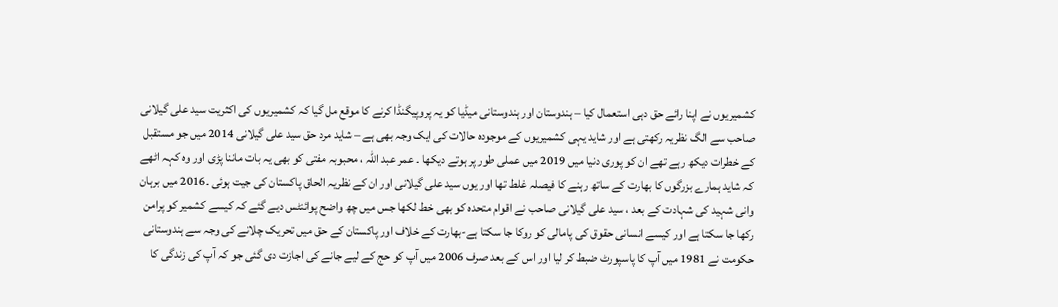کشمیریوں نے اپنا رائے حق دہی استعمال کیا – ہندوستان اور ہندوستانی میڈیا کو یہ پروپیگنڈا کرنے کا موقع مل گیا کہ کشمیریوں کی اکثریت سید علی گیلانی صاحب سے الگ نظریہ رکھتی ہے اور شاید یہی کشمیریوں کے موجودہ حالات کی ایک وجہ بھی ہے – شاید مرد حق سید علی گیلانی 2014 میں جو مستقبل کے خطرات دیکھ رہے تھے ان کو پوری دنیا میں 2019 میں عملی طور پر ہوتے دیکھا ۔ عمر عبد اللہ ، محبوبہ مفتی کو بھی یہ بات ماننا پڑی اور وہ کہہ اٹھے کہ شاید ہمارے بزرگوں کا بھارت کے ساتھ رہنے کا فیصلہ غلط تھا اور یوں سید علی گیلانی اور ان کے نظریہ الحاق پاکستان کی جیت ہوئی ۔2016 میں برہان وانی شہید کی شہادت کے بعد ، سید علی گیلانی صاحب نے اقوام متحدہ کو بھی خط لکھا جس میں چھ واضح پوائنٹس دیے گئے کہ کیسے کشمیر کو پرامن رکھا جا سکتا ہے اور کیسے انسانی حقوق کی پامالی کو روکا جا سکتا ہے-بھارت کے خلاف اور پاکستان کے حق میں تحریک چلانے کی وجہ سے ہندوستانی حکومت نے 1981 میں آپ کا پاسپورٹ ضبط کر لیا اور اس کے بعد صرف 2006 میں آپ کو حج کے لیے جانے کی اجازت دی گئی جو کہ آپ کی زندگی کا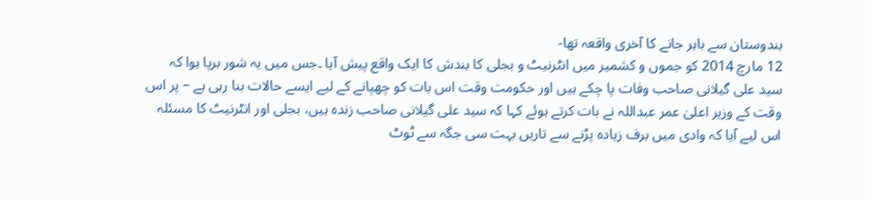ہندوستان سے باہر جانے کا آخری واقعہ تھا-
12 مارچ 2014 کو جموں و کشمیر میں انٹرنیٹ و بجلی کا بندش کا ایک واقع پیش آیا ۔جس میں یہ شور برپا ہوا کہ سید علی گیلانی صاحب وفات پا چکے ہیں اور حکومت وقت اس بات کو چھپانے کے لیے ایسے حالات بنا رہی ہے – پر اس وقت کے وزیر اعلیٰ عمر عبداللہ نے بات کرتے ہوئے کہا کہ سید علی گیلانی صاحب زندہ ہیں، بجلی اور انٹرنیٹ کا مسئلہ اس لیے آیا کہ وادی میں برف زیادہ پڑنے سے تاریں بہت سی جگہ سے ٹوٹ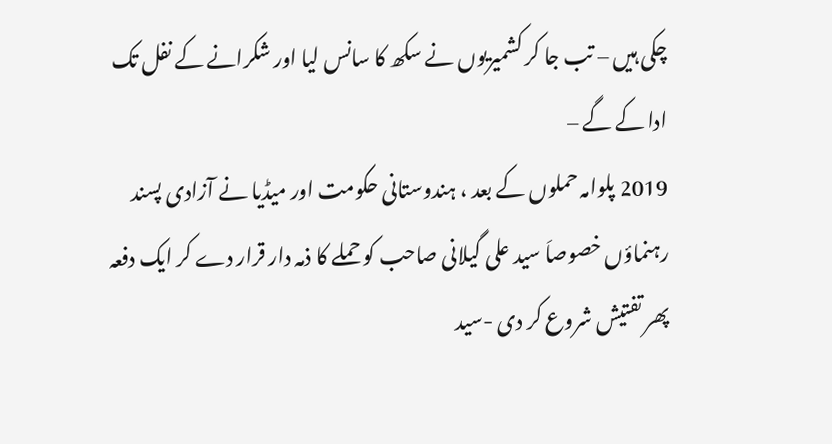چکی ہیں – تب جا کر کشمیریوں نے سکھ کا سانس لیا اور شکرانے کے نفل تک ادا کے گے –
2019 پلوامہ حملوں کے بعد ، ہندوستانی حکومت اور میڈیا نے آزادی پسند رہنماؤں خصوصاَ سید علی گیلانی صاحب کو حملے کا ذمہ دار قرار دے کر ایک دفعہ پھر تفتیش شروع کر دی -سید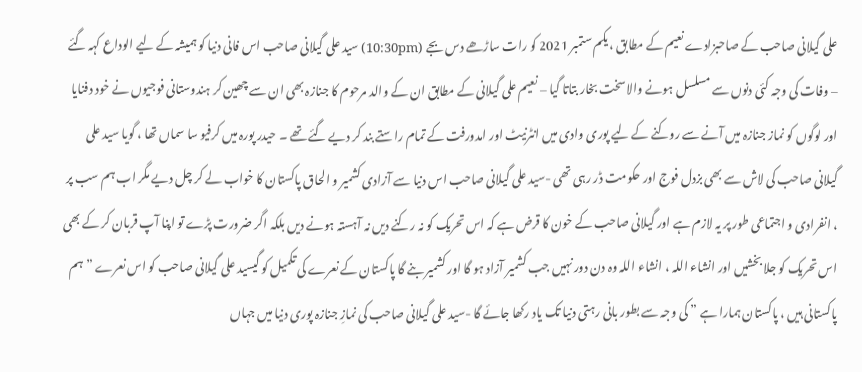علی گیلانی صاحب کے صاحبزادے نعیم کے مطابق ، یکم ستمبر 2021 کو رات ساڑھے دس بجے (10:30pm) سید علی گیلانی صاحب اس فانی دنیا کو ہمیشہ کے لیے الوداع کہہ گئے – وفات کی وجہ کئی دنوں سے مسلسل ہونے والا سخت بخار بتاتا گیا – نعیم علی گیلانی کے مطابق ان کے والد مرحوم کا جنازہ بھی ان سے چھین کر ہندوستانی فوجیوں نے خود دفنایا اور لوگوں کو نماز جنازہ میں آنے سے روکنے کے لیے پوری وادی میں انٹرنیٹ اور امدورفت کے تمام راستے بند کر دیے گئے تھے ۔ حیدر پورہ میں کرفیو سا سماں تھا ، گویا سید علی گیلانی صاحب کی لاش سے بھی بزدل فوج اور حکومت ڈر رہی تھی -سید علی گیلانی صاحب اس دنیا سے آزادی کشمیر و الحاق پاکستان کا خواب لے کر چل دیے مگر اب ہم سب پر ، انفرادی و اجتماعی طور پر یہ لازم ہے اور گیلانی صاحب کے خون کا قرض ہے کہ اس تحریک کو نہ رکنے دیں نہ آہستہ ہونے دیں بلکہ اگر ضرورت پڑے تو اپنا آپ قربان کر کے بھی اس تحریک کو جلا بخشیں اور انشاء اللہ ، انشاء اللہ وہ دن دور نہیں جب کشمیر آزاد ہو گا اور کشمیر بنے گا پاکستان کے نعرے کی تکمیل کو گیسید علی گیلانی صاحب کو اس نعرے ” ہم پاکستانی ہیں ، پاکستان ہمارا ہے ” کی وجہ سے بطور بانی رہتی دنیا تک یاد رکھا جائے گا -سید علی گیلانی صاحب کی نمازِ جنازہ پوری دنیا میں جہاں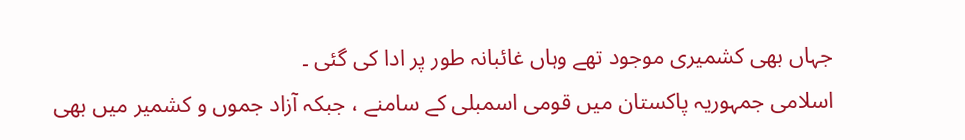جہاں بھی کشمیری موجود تھے وہاں غائبانہ طور پر ادا کی گئی ۔
اسلامی جمہوریہ پاکستان میں قومی اسمبلی کے سامنے ، جبکہ آزاد جموں و کشمیر میں بھی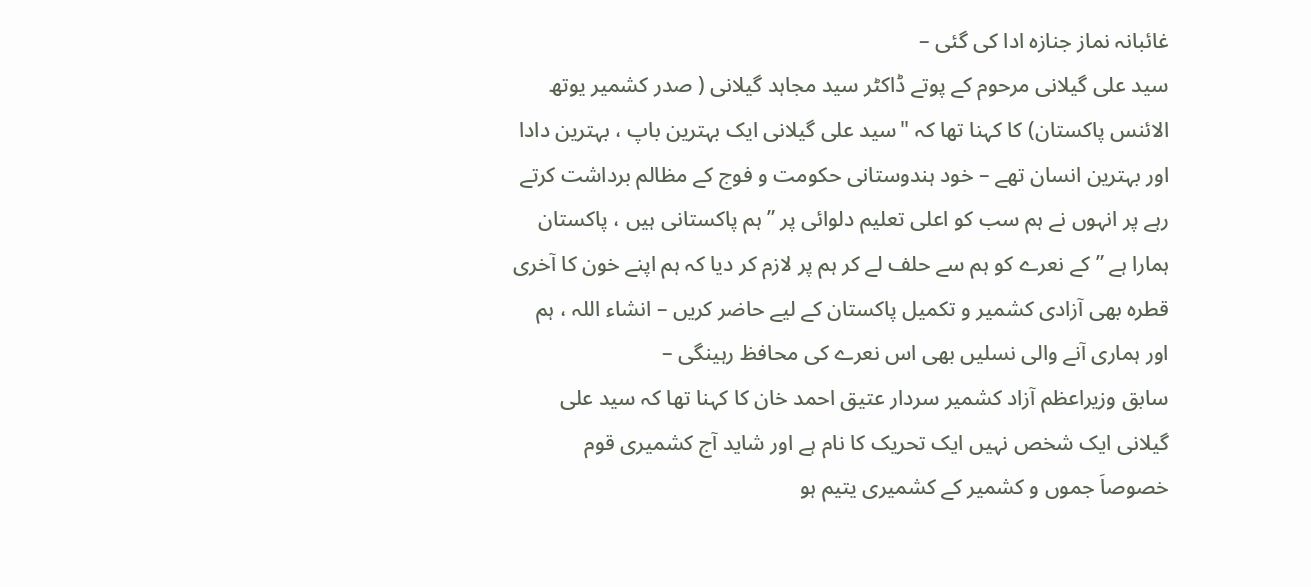غائبانہ نماز جنازہ ادا کی گئی –
سید علی گیلانی مرحوم کے پوتے ڈاکٹر سید مجاہد گیلانی ( صدر کشمیر یوتھ الائنس پاکستان) کا کہنا تھا کہ "سید علی گیلانی ایک بہترین باپ ، بہترین دادا اور بہترین انسان تھے – خود ہندوستانی حکومت و فوج کے مظالم برداشت کرتے رہے پر انہوں نے ہم سب کو اعلی تعلیم دلوائی پر ” ہم پاکستانی ہیں ، پاکستان ہمارا ہے ” کے نعرے کو ہم سے حلف لے کر ہم پر لازم کر دیا کہ ہم اپنے خون کا آخری قطرہ بھی آزادی کشمیر و تکمیل پاکستان کے لیے حاضر کریں – انشاء اللہ ، ہم اور ہماری آنے والی نسلیں بھی اس نعرے کی محافظ رہینگی –
سابق وزیراعظم آزاد کشمیر سردار عتیق احمد خان کا کہنا تھا کہ سید علی گیلانی ایک شخص نہیں ایک تحریک کا نام ہے اور شاید آج کشمیری قوم خصوصاَ جموں و کشمیر کے کشمیری یتیم ہو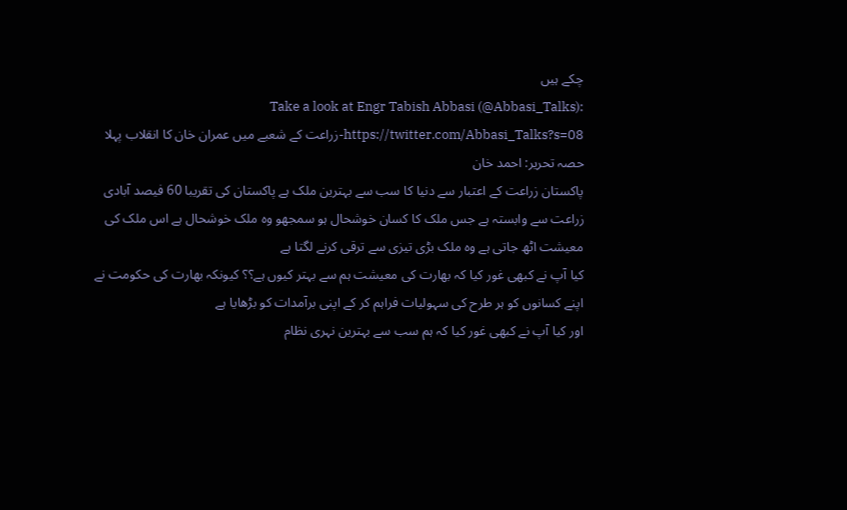چکے ہیں
Take a look at Engr Tabish Abbasi (@Abbasi_Talks): https://twitter.com/Abbasi_Talks?s=08-زراعت کے شعبے میں عمران خان کا انقلاب پہلا حصہ تحریر: احمد خان
پاکستان زراعت کے اعتبار سے دنیا کا سب سے بہترین ملک ہے پاکستان کی تقریبا 60 فیصد آبادی زراعت سے وابستہ ہے جس ملک کا کسان خوشحال ہو سمجھو وہ ملک خوشحال ہے اس ملک کی معیشت اٹھ جاتی ہے وہ ملک بڑی تیزی سے ترقی کرنے لگتا ہے
کیا آپ نے کبھی غور کیا کہ بھارت کی معیشت ہم سے بہتر کیوں ہے؟؟ کیونکہ بھارت کی حکومت نے اپنے کسانوں کو ہر طرح کی سہولیات فراہم کر کے اپنی برآمدات کو بڑھایا ہے
اور کیا آپ نے کبھی غور کیا کہ ہم سب سے بہترین نہری نظام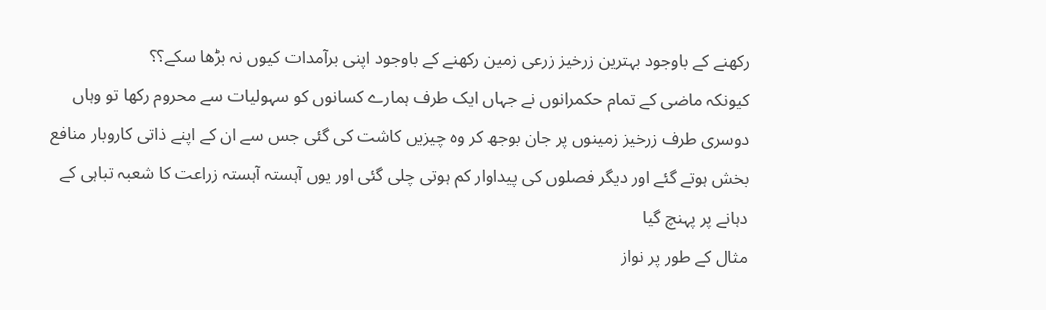رکھنے کے باوجود بہترین زرخیز زرعی زمین رکھنے کے باوجود اپنی برآمدات کیوں نہ بڑھا سکے؟؟
کیونکہ ماضی کے تمام حکمرانوں نے جہاں ایک طرف ہمارے کسانوں کو سہولیات سے محروم رکھا تو وہاں دوسری طرف زرخیز زمینوں پر جان بوجھ کر وہ چیزیں کاشت کی گئی جس سے ان کے اپنے ذاتی کاروبار منافع بخش ہوتے گئے اور دیگر فصلوں کی پیداوار کم ہوتی چلی گئی اور یوں آہستہ آہستہ زراعت کا شعبہ تباہی کے دہانے پر پہنچ گیا
مثال کے طور پر نواز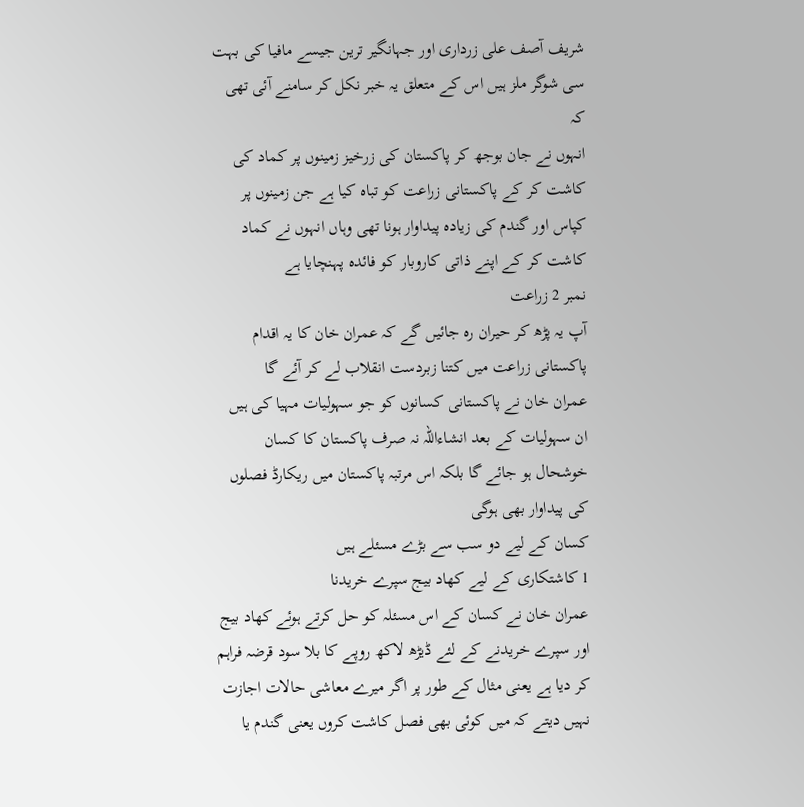شریف آصف علی زرداری اور جہانگیر ترین جیسے مافیا کی بہت سی شوگر ملز ہیں اس کے متعلق یہ خبر نکل کر سامنے آئی تھی کہ
انہوں نے جان بوجھ کر پاکستان کی زرخیز زمینوں پر کماد کی کاشت کر کے پاکستانی زراعت کو تباہ کیا ہے جن زمینوں پر کپاس اور گندم کی زیادہ پیداوار ہونا تھی وہاں انہوں نے کماد کاشت کر کے اپنے ذاتی کاروبار کو فائدہ پہنچایا ہے
نمبر 2 زراعت
آپ یہ پڑھ کر حیران رہ جائیں گے کہ عمران خان کا یہ اقدام پاکستانی زراعت میں کتنا زبردست انقلاب لے کر آئے گا
عمران خان نے پاکستانی کسانوں کو جو سہولیات مہیا کی ہیں ان سہولیات کے بعد انشاءاللہ نہ صرف پاکستان کا کسان خوشحال ہو جائے گا بلکہ اس مرتبہ پاکستان میں ریکارڈ فصلوں کی پیداوار بھی ہوگی
کسان کے لیے دو سب سے بڑے مسئلے ہیں
1 کاشتکاری کے لیے کھاد بیج سپرے خریدنا
عمران خان نے کسان کے اس مسئلہ کو حل کرتے ہوئے کھاد بیج اور سپرے خریدنے کے لئے ڈیڑھ لاکھ روپے کا بلا سود قرضہ فراہم کر دیا ہے یعنی مثال کے طور پر اگر میرے معاشی حالات اجازت نہیں دیتے کہ میں کوئی بھی فصل کاشت کروں یعنی گندم یا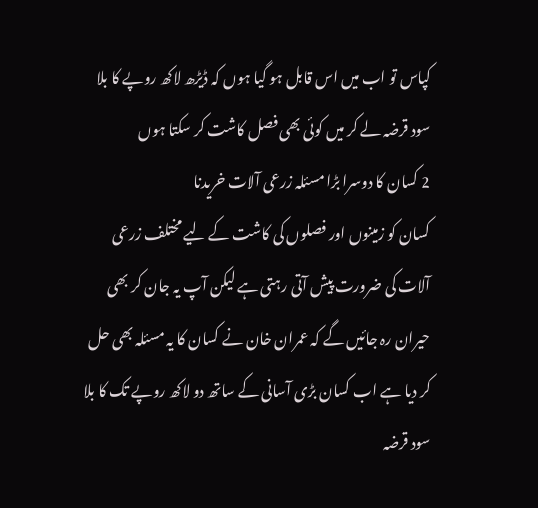کپاس تو اب میں اس قابل ہو گیا ہوں کہ ڈیڑھ لاکھ روپے کا بلا سود قرضہ لے کر میں کوئی بھی فصل کاشت کر سکتا ہوں
2 کسان کا دوسرا بڑا مسئلہ زرعی آلات خریدنا
کسان کو زمینوں اور فصلوں کی کاشت کے لیے مختلف زرعی آلات کی ضرورت پیش آتی رہتی ہے لیکن آپ یہ جان کر بھی حیران رہ جائیں گے کہ عمران خان نے کسان کا یہ مسئلہ بھی حل کر دیا ہے اب کسان بڑی آسانی کے ساتھ دو لاکھ روپے تک کا بلا سود قرضہ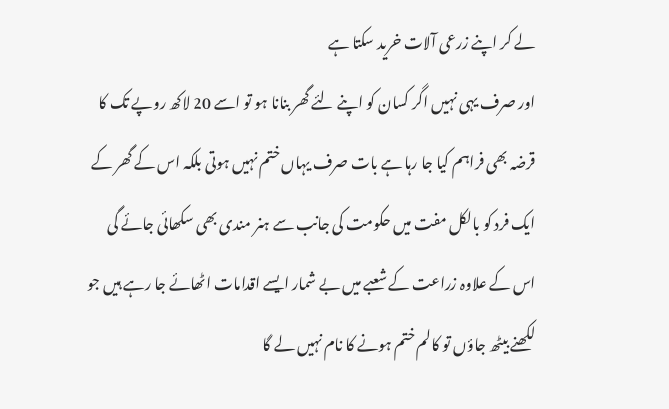لے کر اپنے زرعی آلات خرید سکتا ہے
اور صرف یہی نہیں اگر کسان کو اپنے لئے گھر بنانا ہو تو اسے 20 لاکھ روپے تک کا قرضہ بھی فراہم کیا جا رہا ہے بات صرف یہاں ختم نہیں ہوتی بلکہ اس کے گھر کے ایک فرد کو بالکل مفت میں حکومت کی جانب سے ہنر مندی بھی سکھائی جائے گی
اس کے علاوہ زراعت کے شعبے میں بے شمار ایسے اقدامات اٹھائے جا رہے ہیں جو لکھنے بیٹھ جاؤں تو کالم ختم ہونے کا نام نہیں لے گا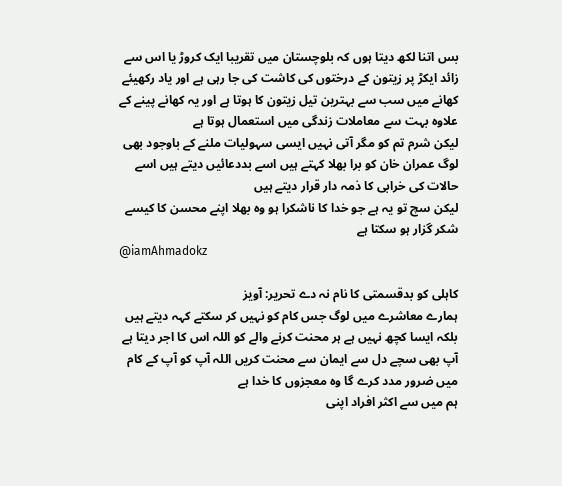بس اتنا لکھ دیتا ہوں کہ بلوچستان میں تقریبا ایک کروڑ یا اس سے زائد ایکڑ پر زیتون کے درختوں کی کاشت کی جا رہی ہے اور یاد رکھیئے کھانے میں سب سے بہترین تیل زیتون کا ہوتا ہے اور یہ کھانے پینے کے علاوہ بہت سے معاملات زندگی میں استعمال ہوتا ہے
لیکن شرم تم کو مگر آتی نہیں ایسی سہولیات ملنے کے باوجود بھی لوگ عمران خان کو برا بھلا کہتے ہیں اسے بددعائیں دیتے ہیں اسے حالات کی خرابی کا ذمہ دار قرار دیتے ہیں
لیکن سچ تو یہ ہے جو خدا کا ناشکرا ہو وہ بھلا اپنے محسن کا کیسے شکر گزار ہو سکتا ہے
@iamAhmadokz

کاہلی کو بدقسمتی کا نام نہ دے تحریر: آویز
ہمارے معاشرے میں لوگ جس کام کو نہیں کر سکتے کہہ دیتے ہیں بلکہ ایسا کچھ نہیں ہے ہر محنت کرنے والے کو اللہ اس کا اجر دیتا ہے آپ بھی سچے دل سے ایمان سے محنت کریں اللہ آپ کو آپ کے کام میں ضرور مدد کرے گا وہ معجزوں کا خدا ہے
ہم میں سے اکثر افراد اپنی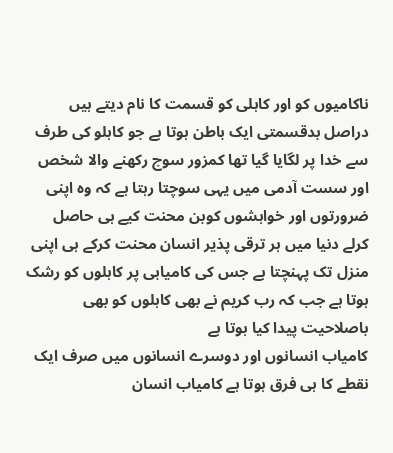ناکامیوں کو اور کاہلی کو قسمت کا نام دیتے ہیں دراصل بدقسمتی ایک باطن ہوتا ہے جو کاہلو کی طرف سے خدا پر لگایا گیا تھا کمزور سوچ رکھنے والا شخص اور سست آدمی میں یہی سوچتا رہتا ہے کہ وہ اپنی ضرورتوں اور خواہشوں کوبن محنت کیے ہی حاصل کرلے دنیا میں ہر ترقی پذیر انسان محنت کرکے ہی اپنی منزل تک پہنچتا ہے جس کی کامیابی پر کاہلوں کو رشک ہوتا ہے جب کہ رب کریم نے بھی کاہلوں کو بھی باصلاحیت پیدا کیا ہوتا ہے
کامیاب انسانوں اور دوسرے انسانوں میں صرف ایک نقطے کا ہی فرق ہوتا ہے کامیاب انسان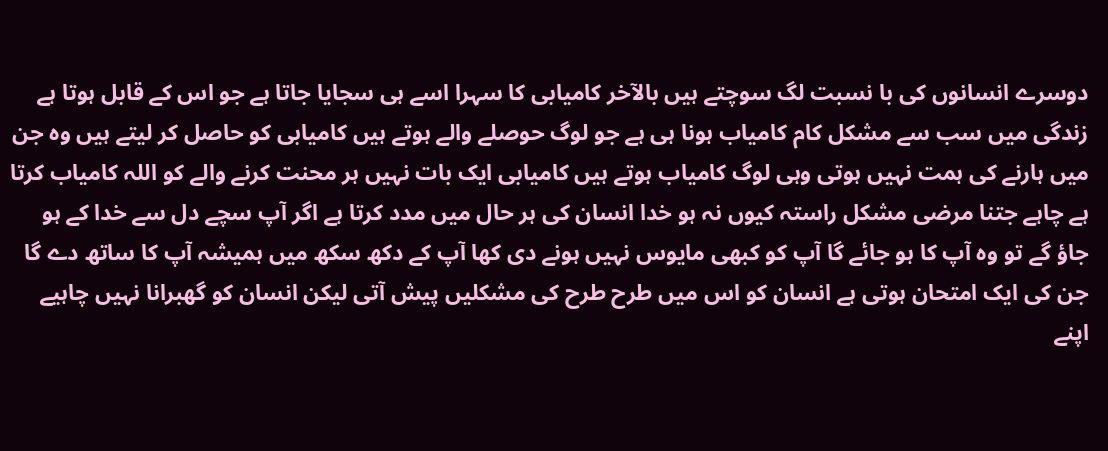دوسرے انسانوں کی با نسبت لگ سوچتے ہیں بالآخر کامیابی کا سہرا اسے ہی سجایا جاتا ہے جو اس کے قابل ہوتا ہے زندگی میں سب سے مشکل کام کامیاب ہونا ہی ہے جو لوگ حوصلے والے ہوتے ہیں کامیابی کو حاصل کر لیتے ہیں وہ جن میں ہارنے کی ہمت نہیں ہوتی وہی لوگ کامیاب ہوتے ہیں کامیابی ایک بات نہیں ہر محنت کرنے والے کو اللہ کامیاب کرتا ہے چاہے جتنا مرضی مشکل راستہ کیوں نہ ہو خدا انسان کی ہر حال میں مدد کرتا ہے اگر آپ سچے دل سے خدا کے ہو جاؤ گے تو وہ آپ کا ہو جائے گا آپ کو کبھی مایوس نہیں ہونے دی کھا آپ کے دکھ سکھ میں ہمیشہ آپ کا ساتھ دے گا جن کی ایک امتحان ہوتی ہے انسان کو اس میں طرح طرح کی مشکلیں پیش آتی لیکن انسان کو گھبرانا نہیں چاہیے اپنے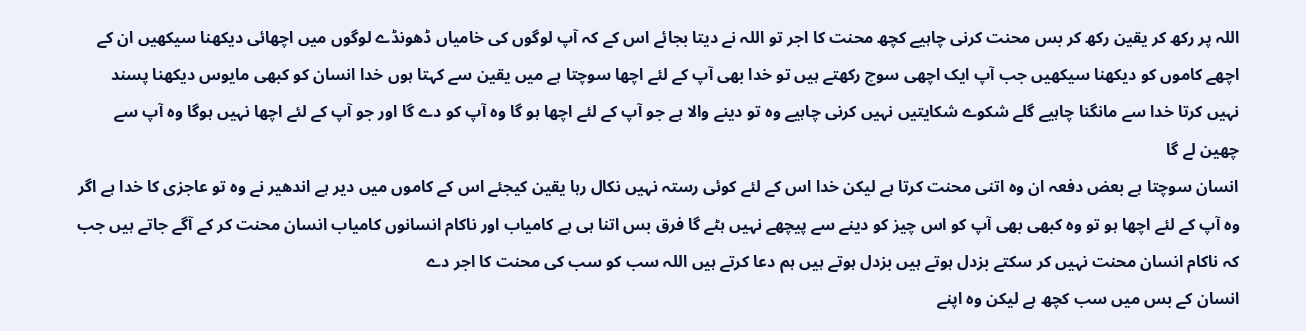اللہ پر رکھ کر یقین رکھ کر بس محنت کرنی چاہیے کچھ محنت کا اجر تو اللہ نے دیتا بجائے اس کے کہ آپ لوگوں کی خامیاں ڈھونڈے لوگوں میں اچھائی دیکھنا سیکھیں ان کے اچھے کاموں کو دیکھنا سیکھیں جب آپ ایک اچھی سوچ رکھتے ہیں تو خدا بھی آپ کے لئے اچھا سوچتا ہے میں یقین سے کہتا ہوں خدا انسان کو کبھی مایوس دیکھنا پسند نہیں کرتا خدا سے مانگنا چاہیے گلے شکوے شکایتیں نہیں کرنی چاہیے وہ تو دینے والا ہے جو آپ کے لئے اچھا ہو گا وہ آپ کو دے گا اور جو آپ کے لئے اچھا نہیں ہوگا وہ آپ سے چھین لے گا
انسان سوچتا ہے بعض دفعہ ان وہ اتنی محنت کرتا ہے لیکن خدا اس کے لئے کوئی رستہ نہیں نکال رہا یقین کیجئے اس کے کاموں میں دیر ہے اندھیر نے وہ تو عاجزی کا خدا ہے اگر وہ آپ کے لئے اچھا ہو تو وہ کبھی بھی آپ کو اس چیز کو دینے سے پیچھے نہیں ہٹے گا فرق بس اتنا ہی ہے کامیاب اور ناکام انسانوں کامیاب انسان محنت کر کے آگے جاتے ہیں جب کہ ناکام انسان محنت نہیں کر سکتے بزدل ہوتے ہیں بزدل ہوتے ہیں ہم دعا کرتے ہیں اللہ سب کو سب کی محنت کا اجر دے
انسان کے بس میں سب کچھ ہے لیکن وہ اپنے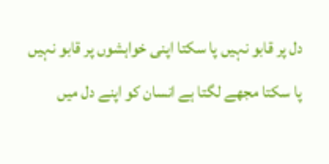دل پر قابو نہیں پا سکتا اپنی خواہشوں پر قابو نہیں پا سکتا مجھے لگتا ہے انسان کو اپنے دل میں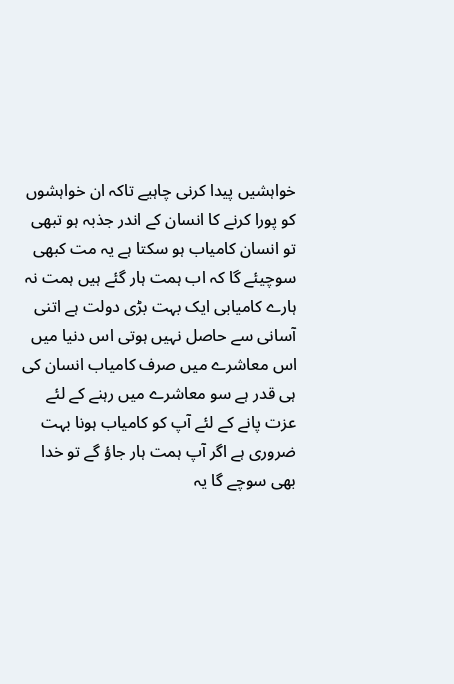خواہشیں پیدا کرنی چاہیے تاکہ ان خواہشوں کو پورا کرنے کا انسان کے اندر جذبہ ہو تبھی تو انسان کامیاب ہو سکتا ہے یہ مت کبھی سوچیئے گا کہ اب ہمت ہار گئے ہیں ہمت نہ ہارے کامیابی ایک بہت بڑی دولت ہے اتنی آسانی سے حاصل نہیں ہوتی اس دنیا میں اس معاشرے میں صرف کامیاب انسان کی ہی قدر ہے سو معاشرے میں رہنے کے لئے عزت پانے کے لئے آپ کو کامیاب ہونا بہت ضروری ہے اگر آپ ہمت ہار جاؤ گے تو خدا بھی سوچے گا یہ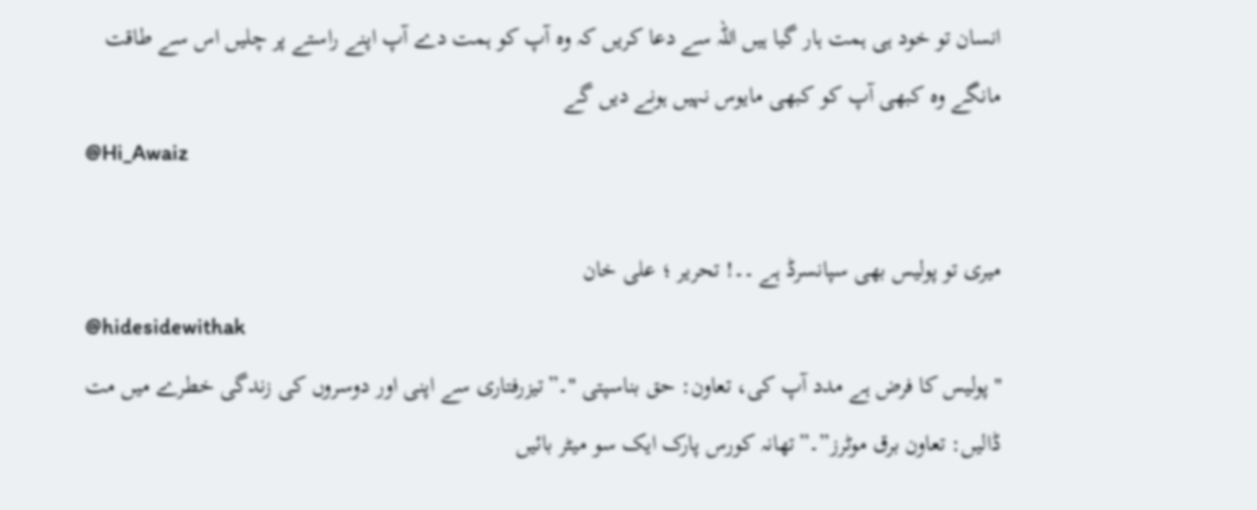انسان تو خود ہی ہمت ہار گیا ہیں اللہ سے دعا کریں کہ وہ آپ کو ہمت دے آپ اپنے راستے پر چلیں اس سے طاقت مانگے وہ کبھی آپ کو کبھی مایوس نہیں ہونے دیں گے
@Hi_Awaiz

میری تو پولیس بھی سپانسرڈ ہے ۔۔! تحریر ؛ علی خان
@hidesidewithak
"پولیس کا فرض ہے مدد آپ کی، تعاون: حق بناسپتی "۔”تیزرفتاری سے اپنی اور دوسروں کی زندگی خطرے میں مت ڈالیں: تعاون برق موٹرز”۔”تھانہ کورس پارک ایک سو میٹر بائیں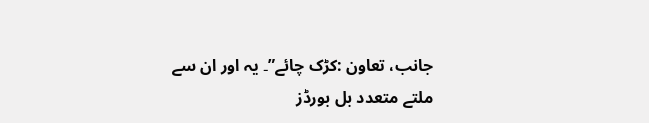جانب، تعاون :کڑک چائے”۔ یہ اور ان سے ملتے متعدد بل بورڈز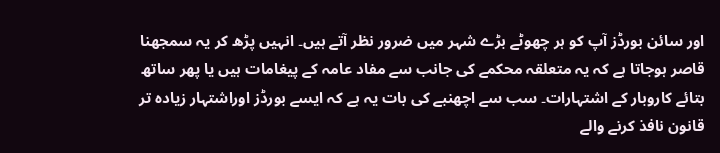اور سائن بورڈز آپ کو ہر چھوٹے بڑے شہر میں ضرور نظر آتے ہیں۔ انہیں پڑھ کر یہ سمجھنا قاصر ہوجاتا ہے کہ یہ متعلقہ محکمے کی جانب سے مفاد عامہ کے پیغامات ہیں یا پھر ساتھ بتائے کاروبار کے اشتہارات۔ سب سے اچھنبے کی بات یہ ہے کہ ایسے بورڈز اوراشتہار زیادہ تر قانون نافذ کرنے والے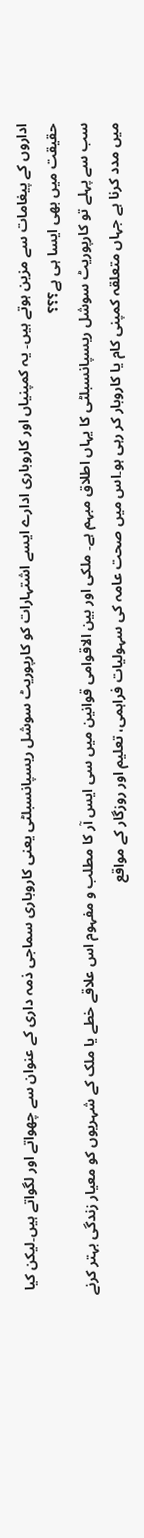اداروں کے پیغامات سے مزین ہوتے ہیں۔ یہ کمپنیاں اور کاروباری ادارے ایسے اشتہارات کو کارپوریٹ سوشل ریسپانسبلٹی یعنی کاروباری سماجی ذمہ داری کے عنوان سے چھواتے اور لگواتے ہیں۔لیکن کیا حقیقت میں بھی ایسا ہی ہے؟؟؟
سب سے پہلے تو کارپوریٹ سوشل ریسپانسبلٹی کا یہاں اطلاق مبہم ہے۔ ملکی اور بین الاقوامی قوانین میں سی ایس آر کا مطلب و مفہوم اس علاقے خطے یا ملک کے شہریوں کو معیار زندگی بہتر کرنے میں مدد کرنا ہے جہاں متعلقہ کمپنی کام یا کاروبار کر رہی ہو۔اس میں صحت عامہ کی سہولیات فراہمی، تعلیم اور روزگار کے مواقع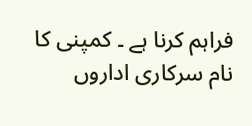فراہم کرنا ہے ۔ کمپنی کا نام سرکاری اداروں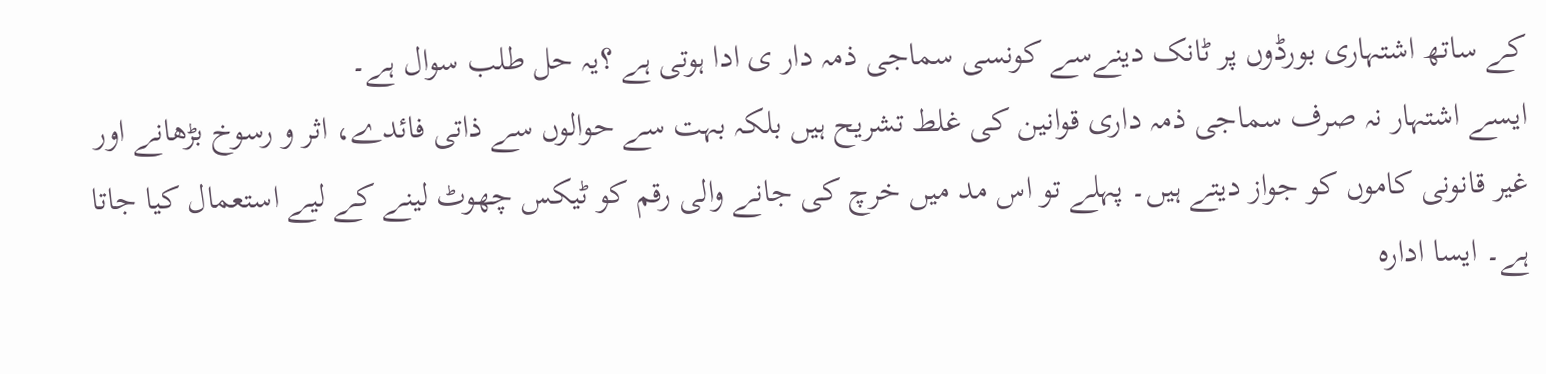کے ساتھ اشتہاری بورڈوں پر ٹانک دینےسے کونسی سماجی ذمہ دار ی ادا ہوتی ہے ؟یہ حل طلب سوال ہے۔
ایسے اشتہار نہ صرف سماجی ذمہ داری قوانین کی غلط تشریح ہیں بلکہ بہت سے حوالوں سے ذاتی فائدے، اثر و رسوخ بڑھانے اور غیر قانونی کاموں کو جواز دیتے ہیں۔ پہلے تو اس مد میں خرچ کی جانے والی رقم کو ٹیکس چھوٹ لینے کے لیے استعمال کیا جاتا ہے۔ ایسا ادارہ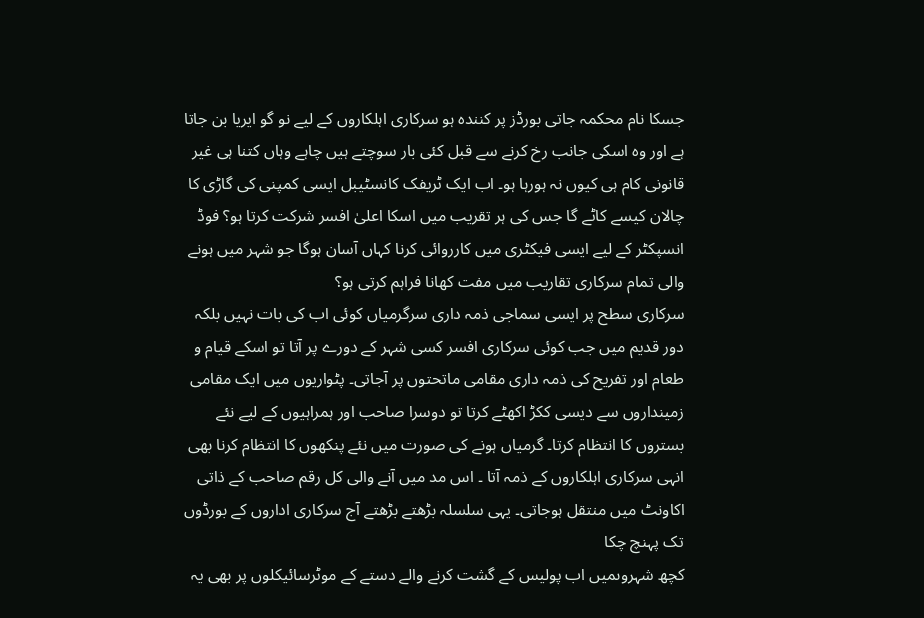جسکا نام محکمہ جاتی بورڈز پر کنندہ ہو سرکاری اہلکاروں کے لیے نو گو ایریا بن جاتا ہے اور وہ اسکی جانب رخ کرنے سے قبل کئی بار سوچتے ہیں چاہے وہاں کتنا ہی غیر قانونی کام ہی کیوں نہ ہورہا ہو۔ اب ایک ٹریفک کانسٹیبل ایسی کمپنی کی گاڑی کا چالان کیسے کاٹے گا جس کی ہر تقریب میں اسکا اعلیٰ افسر شرکت کرتا ہو؟ فوڈ انسپکٹر کے لیے ایسی فیکٹری میں کارروائی کرنا کہاں آسان ہوگا جو شہر میں ہونے والی تمام سرکاری تقاریب میں مفت کھانا فراہم کرتی ہو؟
سرکاری سطح پر ایسی سماجی ذمہ داری سرگرمیاں کوئی اب کی بات نہیں بلکہ دور قدیم میں جب کوئی سرکاری افسر کسی شہر کے دورے پر آتا تو اسکے قیام و طعام اور تفریح کی ذمہ داری مقامی ماتحتوں پر آجاتی۔ پٹواریوں میں ایک مقامی زمینداروں سے دیسی ککڑ اکھٹے کرتا تو دوسرا صاحب اور ہمراہیوں کے لیے نئے بستروں کا انتظام کرتا۔ گرمیاں ہونے کی صورت میں نئے پنکھوں کا انتظام کرنا بھی انہی سرکاری اہلکاروں کے ذمہ آتا ۔ اس مد میں آنے والی کل رقم صاحب کے ذاتی اکاونٹ میں منتقل ہوجاتی۔ یہی سلسلہ بڑھتے بڑھتے آج سرکاری اداروں کے بورڈوں تک پہنچ چکا
کچھ شہروںمیں اب پولیس کے گشت کرنے والے دستے کے موٹرسائیکلوں پر بھی یہ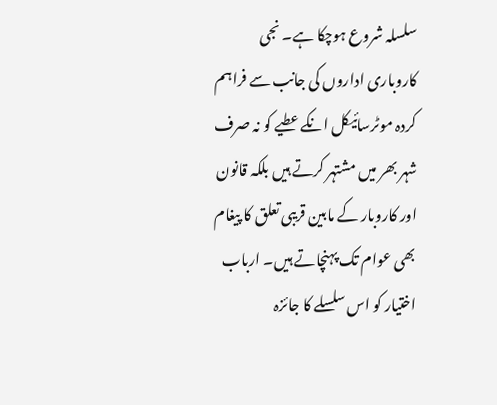سلسلہ شروع ہوچکا ہے۔ نجی کاروباری اداروں کی جانب سے فراہم کردہ موٹرسائیکل انکے عطیے کو نہ صرف شہر بھر میں مشتہر کرتے ہیں بلکہ قانون اور کاروبار کے مابین قریبی تعلق کا پیغام بھی عوام تک پہنچاتے ہیں۔ ارباب اختیار کو اس سلسلے کا جائزہ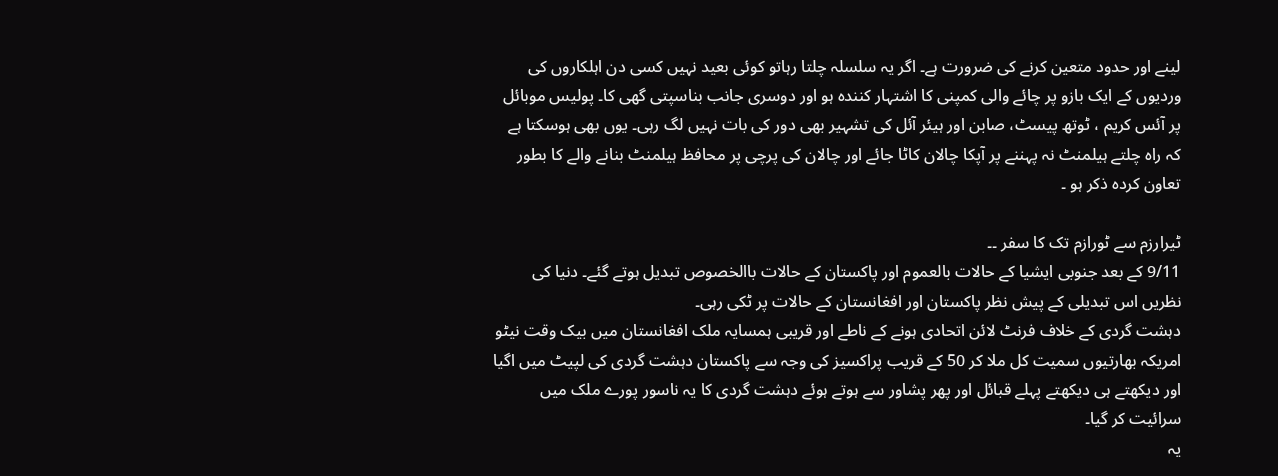لینے اور حدود متعین کرنے کی ضرورت ہے۔ اگر یہ سلسلہ چلتا رہاتو کوئی بعید نہیں کسی دن اہلکاروں کی وردیوں کے ایک بازو پر چائے والی کمپنی کا اشتہار کنندہ ہو اور دوسری جانب بناسپتی گھی کا۔ پولیس موبائل پر آئس کریم ، ٹوتھ پیسٹ، صابن اور ہیئر آئل کی تشہیر بھی دور کی بات نہیں لگ رہی۔ یوں بھی ہوسکتا ہے کہ راہ چلتے ہیلمنٹ نہ پہننے پر آپکا چالان کاٹا جائے اور چالان کی پرچی پر محافظ ہیلمنٹ بنانے والے کا بطور تعاون کردہ ذکر ہو ۔

ٹیرارزم سے ٹورازم تک کا سفر ۔۔
9/11 کے بعد جنوبی ایشیا کے حالات بالعموم اور پاکستان کے حالات باالخصوص تبدیل ہوتے گئے۔ دنیا کی نظریں اس تبدیلی کے پیش نظر پاکستان اور افغانستان کے حالات پر ٹکی رہی۔
دہشت گردی کے خلاف فرنٹ لائن اتحادی ہونے کے ناطے اور قریبی ہمسایہ ملک افغانستان میں بیک وقت نیٹو امریکہ بھارتیوں سمیت کل ملا کر 50 کے قریب پراکسیز کی وجہ سے پاکستان دہشت گردی کی لپیٹ میں اگیا اور دیکھتے ہی دیکھتے پہلے قبائل اور پھر پشاور سے ہوتے ہوئے دہشت گردی کا یہ ناسور پورے ملک میں سرائیت کر گیا۔
یہ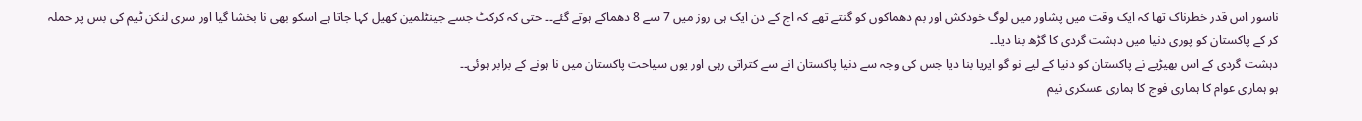ناسور اس قدر خطرناک تھا کہ ایک وقت میں پشاور میں لوگ خودکش اور بم دھماکوں کو گنتے تھے کہ اج کے دن ایک ہی روز میں 7 سے 8 دھماکے ہوتے گئے۔۔ حتی کہ کرکٹ جسے جینٹلمین کھیل کہا جاتا ہے اسکو بھی نا بخشا گیا اور سری لنکن ٹیم کی بس پر حملہ کر کے پاکستان کو پوری دنیا میں دہشت گردی کا گڑھ بنا دیا۔۔
دہشت گردی کے اس بھیڑیے نے پاکستان کو دنیا کے لیے نو گو ایریا بنا دیا جس کی وجہ سے دنیا پاکستان انے سے کتراتی رہی اور یوں سیاحت پاکستان میں نا ہونے کے برابر ہوئی۔۔
ہو ہماری عوام کا ہماری فوج کا ہماری عسکری نیم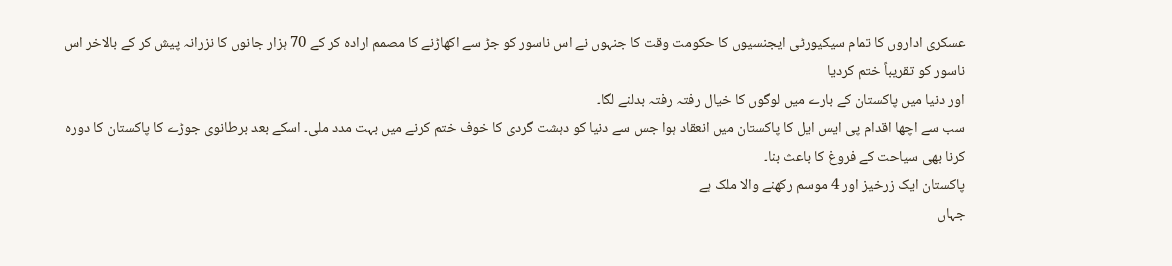عسکری اداروں کا تمام سیکیورٹی ایجنسیوں کا حکومت وقت کا جنہوں نے اس ناسور کو جڑ سے اکھاڑنے کا مصمم ارادہ کر کے 70 ہزار جانوں کا نزرانہ پیش کر کے بالاخر اس ناسور کو تقریباً ختم کردیا
اور دنیا میں پاکستان کے بارے میں لوگوں کا خیال رفتہ رفتہ بدلنے لگا۔
سب سے اچھا اقدام پی ایس ایل کا پاکستان میں انعقاد ہوا جس سے دنیا کو دہشت گردی کا خوف ختم کرنے میں بہت مدد ملی۔ اسکے بعد برطانوی جوڑے کا پاکستان کا دورہ کرنا بھی سیاحت کے فروغ کا باعث بنا۔
پاکستان ایک زرخیز اور 4 موسم رکھنے والا ملک ہے
جہاں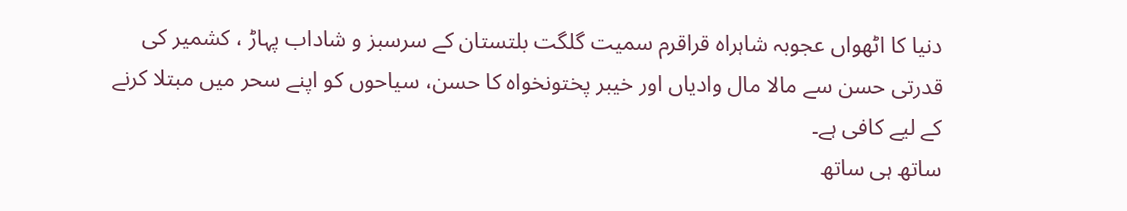دنیا کا اٹھواں عجوبہ شاہراہ قراقرم سمیت گلگت بلتستان کے سرسبز و شاداب پہاڑ ، کشمیر کی قدرتی حسن سے مالا مال وادیاں اور خیبر پختونخواہ کا حسن، سیاحوں کو اپنے سحر میں مبتلا کرنے کے لیے کافی ہے۔
ساتھ ہی ساتھ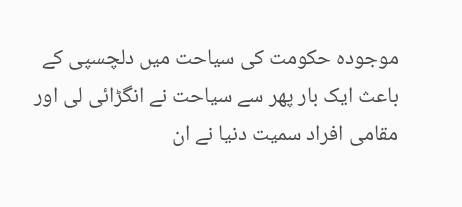موجودہ حکومت کی سیاحت میں دلچسپی کے باعث ایک بار پھر سے سیاحت نے انگڑائی لی اور مقامی افراد سمیت دنیا نے ان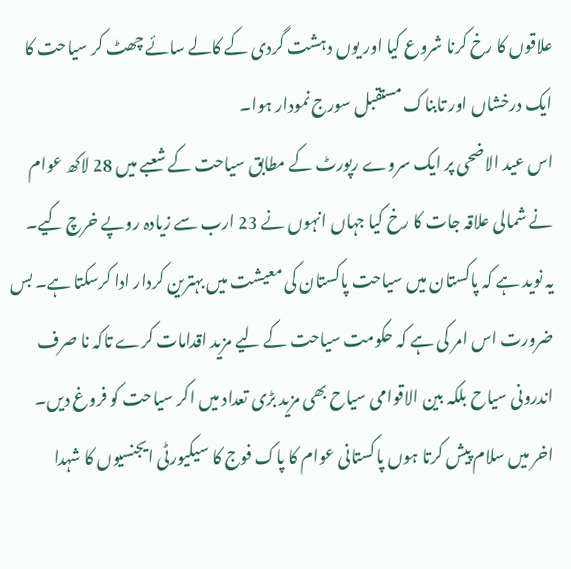علاقوں کا رخ کرنا شروع کیا اور یوں دہشت گردی کے کالے سائے چھٹ کر سیاحت کا ایک درخشاں اور تابناک مستقبل سورج نمودار ہوا۔
اس عید الاضحی پر ایک سروے رپورٹ کے مطابق سیاحت کے شعبے میں 28 لاکھ عوام نے شمالی علاقہ جات کا رخ کیا جہاں انہوں نے 23 ارب سے زیادہ روپے خرچ کیے۔
یہ نوید ہے کہ پاکستان میں سیاحت پاکستان کی معیشت میں بہترین کردار ادا کرسکتا ہے۔ بس ضرورت اس امر کی ہے کہ حکومت سیاحت کے لیے مزید اقدامات کرے تاکہ نا صرف اندرونی سیاح بلکہ بین الاقوامی سیاح بھی مزید بڑی تعداد میں اکر سیاحت کو فروغ دیں۔
اخر میں سلام پیش کرتا ہوں پاکستانی عوام کا پاک فوج کا سیکیورٹی ایجنسیوں کا شہدا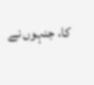کا، جنہوں نے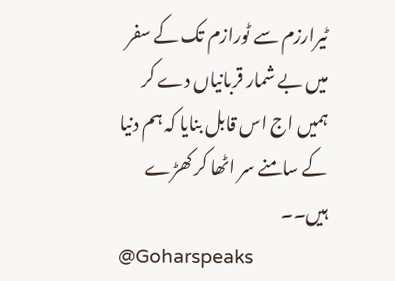ٹیرارزم سے ٹورازم تک کے سفر میں بے شمار قربانیاں دے کر ہمیں اج اس قابل بنایا کہ ہم دنیا کے سامنے سر اٹھا کر کھڑے ہیں۔۔
@Goharspeaks